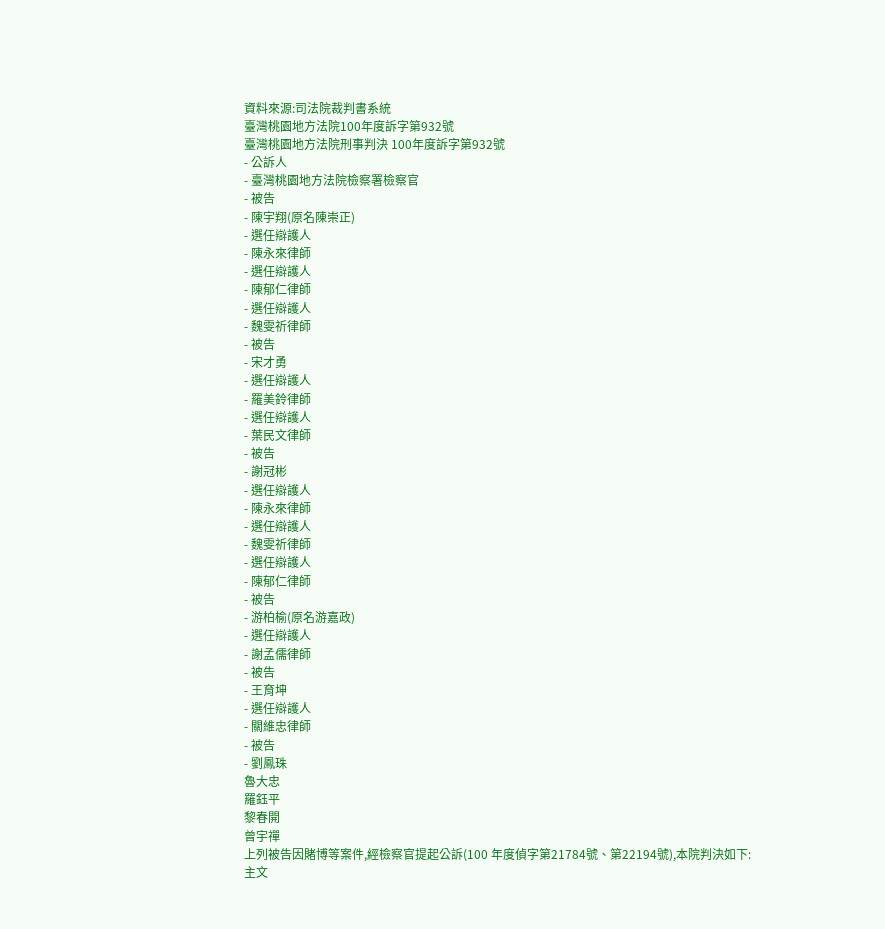資料來源:司法院裁判書系統
臺灣桃園地方法院100年度訴字第932號
臺灣桃園地方法院刑事判決 100年度訴字第932號
- 公訴人
- 臺灣桃園地方法院檢察署檢察官
- 被告
- 陳宇翔(原名陳崇正)
- 選任辯護人
- 陳永來律師
- 選任辯護人
- 陳郁仁律師
- 選任辯護人
- 魏雯祈律師
- 被告
- 宋才勇
- 選任辯護人
- 羅美鈴律師
- 選任辯護人
- 葉民文律師
- 被告
- 謝冠彬
- 選任辯護人
- 陳永來律師
- 選任辯護人
- 魏雯祈律師
- 選任辯護人
- 陳郁仁律師
- 被告
- 游柏榆(原名游嘉政)
- 選任辯護人
- 謝孟儒律師
- 被告
- 王育坤
- 選任辯護人
- 關維忠律師
- 被告
- 劉鳳珠
魯大忠
羅鈺平
黎春開
曾宇禪
上列被告因賭博等案件,經檢察官提起公訴(100 年度偵字第21784號、第22194號),本院判決如下:
主文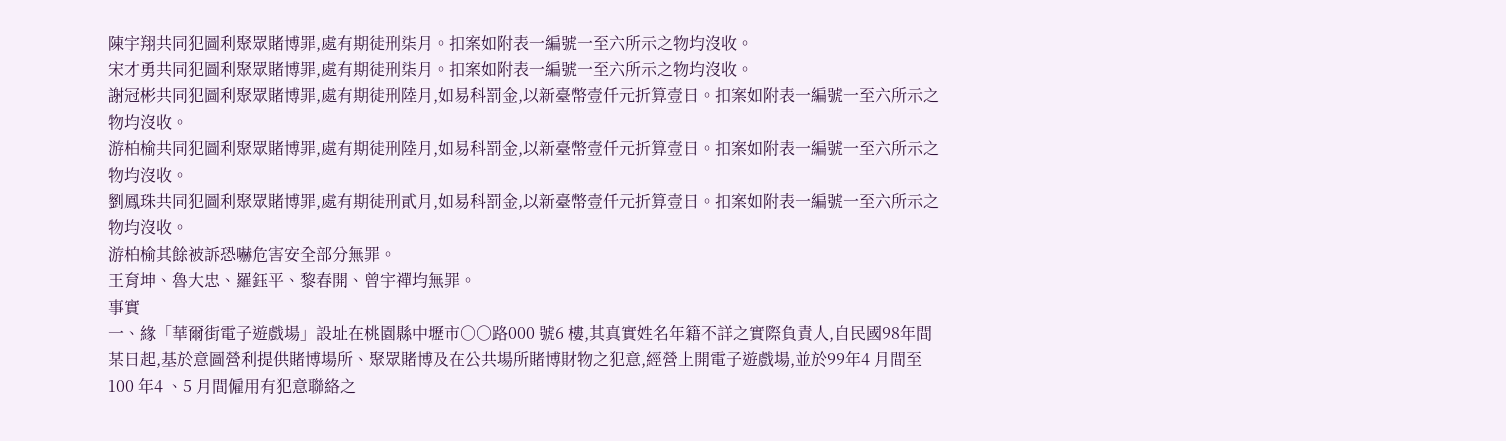陳宇翔共同犯圖利聚眾賭博罪,處有期徒刑柒月。扣案如附表一編號一至六所示之物均沒收。
宋才勇共同犯圖利聚眾賭博罪,處有期徒刑柒月。扣案如附表一編號一至六所示之物均沒收。
謝冠彬共同犯圖利聚眾賭博罪,處有期徒刑陸月,如易科罰金,以新臺幣壹仟元折算壹日。扣案如附表一編號一至六所示之物均沒收。
游柏榆共同犯圖利聚眾賭博罪,處有期徒刑陸月,如易科罰金,以新臺幣壹仟元折算壹日。扣案如附表一編號一至六所示之物均沒收。
劉鳳珠共同犯圖利聚眾賭博罪,處有期徒刑貳月,如易科罰金,以新臺幣壹仟元折算壹日。扣案如附表一編號一至六所示之物均沒收。
游柏榆其餘被訴恐嚇危害安全部分無罪。
王育坤、魯大忠、羅鈺平、黎春開、曾宇禪均無罪。
事實
一、緣「華爾街電子遊戲場」設址在桃園縣中壢市○○路000 號6 樓,其真實姓名年籍不詳之實際負責人,自民國98年間某日起,基於意圖營利提供賭博場所、聚眾賭博及在公共場所賭博財物之犯意,經營上開電子遊戲場,並於99年4 月間至100 年4 、5 月間僱用有犯意聯絡之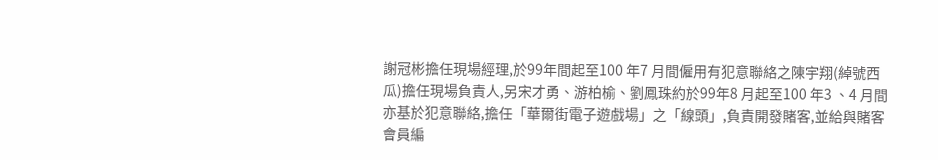謝冠彬擔任現場經理,於99年間起至100 年7 月間僱用有犯意聯絡之陳宇翔(綽號西瓜)擔任現場負責人,另宋才勇、游柏榆、劉鳳珠約於99年8 月起至100 年3 、4 月間亦基於犯意聯絡,擔任「華爾街電子遊戲場」之「線頭」,負責開發賭客,並給與賭客會員編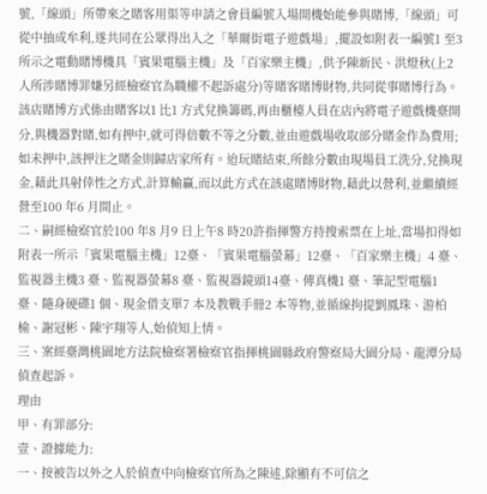號,「線頭」所帶來之賭客用渠等申請之會員編號入場開機始能參與賭博,「線頭」可從中抽成牟利,遂共同在公眾得出入之「華爾街電子遊戲場」,擺設如附表一編號1 至3 所示之電動賭博機具「賓果電腦主機」及「百家樂主機」,供予陳新民、洪燈秋(上2 人所涉賭博罪嫌另經檢察官為職權不起訴處分)等賭客賭博財物,共同從事賭博行為。該店賭博方式係由賭客以1 比1 方式兌換籌碼,再由櫃檯人員在店內將電子遊戲機臺開分,與機器對賭,如有押中,就可得倍數不等之分數,並由遊戲場收取部分賭金作為費用;如未押中,該押注之賭金則歸店家所有。迨玩賭結束,所餘分數由現場員工洗分,兌換現金,藉此具射倖性之方式,計算輸贏,而以此方式在該處賭博財物,藉此以營利,並繼續經營至100 年6 月間止。
二、嗣經檢察官於100 年8 月9 日上午8 時20許指揮警方持搜索票在上址,當場扣得如附表一所示「賓果電腦主機」12臺、「賓果電腦螢幕」12臺、「百家樂主機」4 臺、監視器主機3 臺、監視器螢幕8 臺、監視器鏡頭14臺、傳真機1 臺、筆記型電腦1 臺、隨身硬碟1 個、現金借支單7 本及教戰手冊2 本等物,並循線拘提劉鳳珠、游柏榆、謝冠彬、陳宇翔等人,始偵知上情。
三、案經臺灣桃園地方法院檢察署檢察官指揮桃園縣政府警察局大園分局、龍潭分局偵查起訴。
理由
甲、有罪部分:
壹、證據能力:
一、按被告以外之人於偵查中向檢察官所為之陳述,除顯有不可信之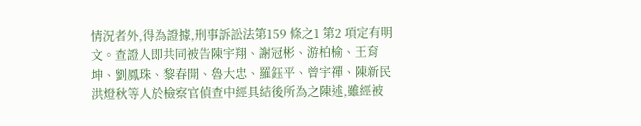情況者外,得為證據,刑事訴訟法第159 條之1 第2 項定有明文。查證人即共同被告陳宇翔、謝冠彬、游柏榆、王育坤、劉鳳珠、黎春開、魯大忠、羅鈺平、曾宇禪、陳新民洪燈秋等人於檢察官偵查中經具結後所為之陳述,雖經被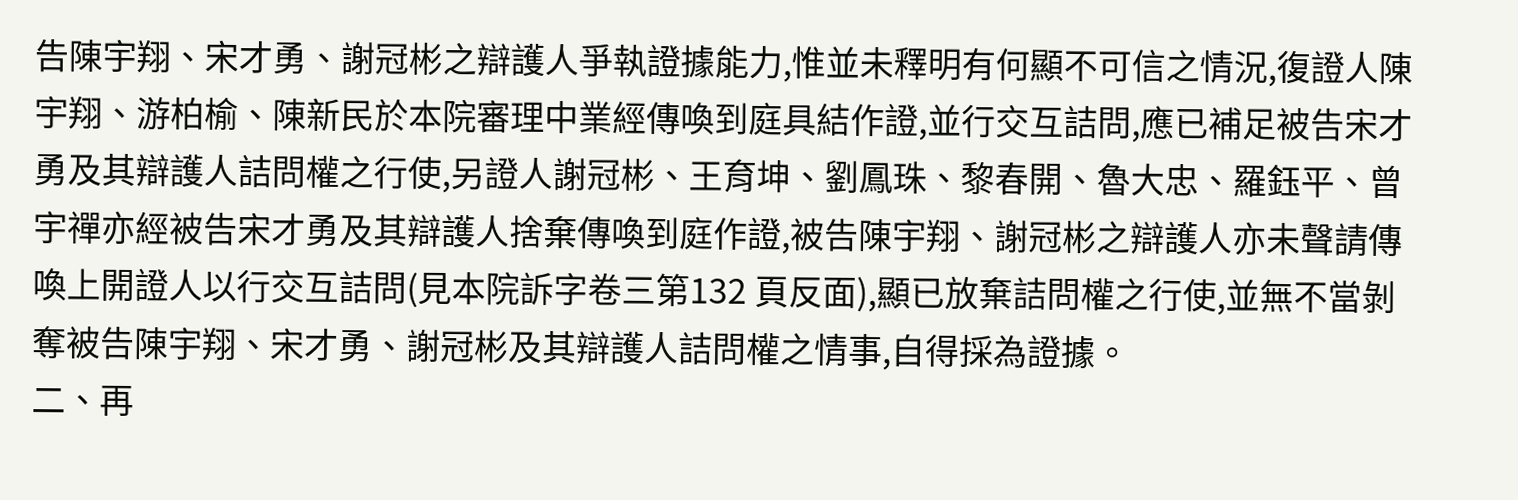告陳宇翔、宋才勇、謝冠彬之辯護人爭執證據能力,惟並未釋明有何顯不可信之情況,復證人陳宇翔、游柏榆、陳新民於本院審理中業經傳喚到庭具結作證,並行交互詰問,應已補足被告宋才勇及其辯護人詰問權之行使,另證人謝冠彬、王育坤、劉鳳珠、黎春開、魯大忠、羅鈺平、曾宇禪亦經被告宋才勇及其辯護人捨棄傳喚到庭作證,被告陳宇翔、謝冠彬之辯護人亦未聲請傳喚上開證人以行交互詰問(見本院訴字卷三第132 頁反面),顯已放棄詰問權之行使,並無不當剝奪被告陳宇翔、宋才勇、謝冠彬及其辯護人詰問權之情事,自得採為證據。
二、再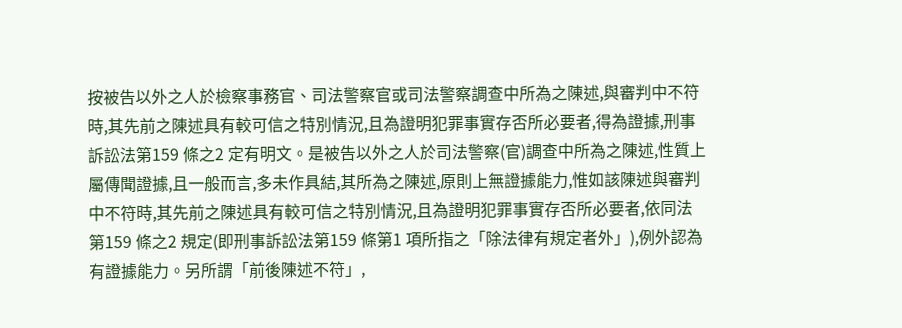按被告以外之人於檢察事務官、司法警察官或司法警察調查中所為之陳述,與審判中不符時,其先前之陳述具有較可信之特別情況,且為證明犯罪事實存否所必要者,得為證據,刑事訴訟法第159 條之2 定有明文。是被告以外之人於司法警察(官)調查中所為之陳述,性質上屬傳聞證據,且一般而言,多未作具結,其所為之陳述,原則上無證據能力,惟如該陳述與審判中不符時,其先前之陳述具有較可信之特別情況,且為證明犯罪事實存否所必要者,依同法第159 條之2 規定(即刑事訴訟法第159 條第1 項所指之「除法律有規定者外」),例外認為有證據能力。另所謂「前後陳述不符」,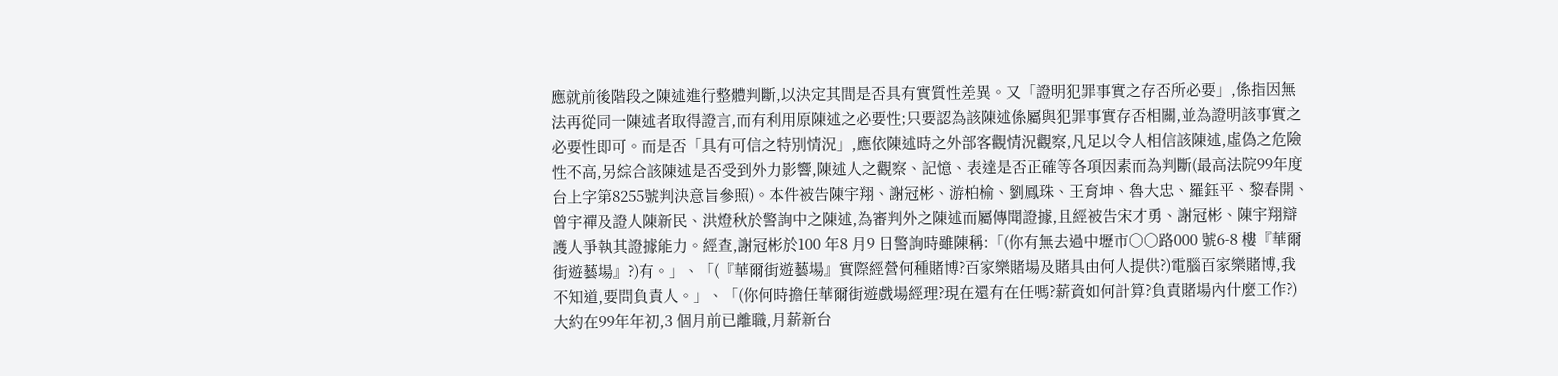應就前後階段之陳述進行整體判斷,以決定其間是否具有實質性差異。又「證明犯罪事實之存否所必要」,係指因無法再從同一陳述者取得證言,而有利用原陳述之必要性;只要認為該陳述係屬與犯罪事實存否相關,並為證明該事實之必要性即可。而是否「具有可信之特別情況」,應依陳述時之外部客觀情況觀察,凡足以令人相信該陳述,虛偽之危險性不高,另綜合該陳述是否受到外力影響,陳述人之觀察、記憶、表達是否正確等各項因素而為判斷(最高法院99年度台上字第8255號判決意旨參照)。本件被告陳宇翔、謝冠彬、游柏榆、劉鳳珠、王育坤、魯大忠、羅鈺平、黎春開、曾宇禪及證人陳新民、洪燈秋於警詢中之陳述,為審判外之陳述而屬傳聞證據,且經被告宋才勇、謝冠彬、陳宇翔辯護人爭執其證據能力。經查,謝冠彬於100 年8 月9 日警詢時雖陳稱:「(你有無去過中壢市○○路000 號6-8 樓『華爾街遊藝場』?)有。」、「(『華爾街遊藝場』實際經營何種賭博?百家樂賭場及賭具由何人提供?)電腦百家樂賭博,我不知道,要問負責人。」、「(你何時擔任華爾街遊戲場經理?現在還有在任嗎?薪資如何計算?負責賭場內什麼工作?)大約在99年年初,3 個月前已離職,月薪新台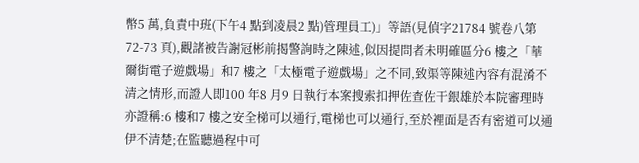幣5 萬,負責中班(下午4 點到凌晨2 點)管理員工)」等語(見偵字21784 號卷八第72-73 頁),觀諸被告謝冠彬前揭警詢時之陳述,似因提問者未明確區分6 樓之「華爾街電子遊戲場」和7 樓之「太極電子遊戲場」之不同,致渠等陳述內容有混淆不清之情形,而證人即100 年8 月9 日執行本案搜索扣押佐查佐干銀雄於本院審理時亦證稱:6 樓和7 樓之安全梯可以通行,電梯也可以通行,至於裡面是否有密道可以通伊不清楚;在監聽過程中可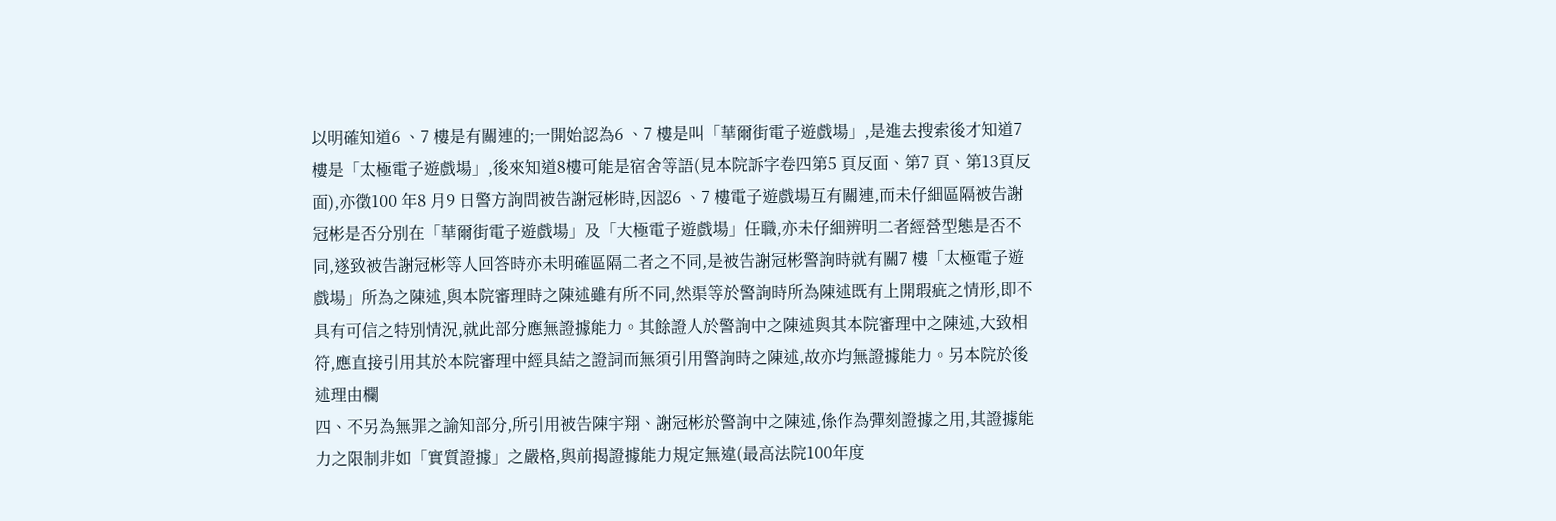以明確知道6 、7 樓是有關連的;一開始認為6 、7 樓是叫「華爾街電子遊戲場」,是進去搜索後才知道7 樓是「太極電子遊戲場」,後來知道8樓可能是宿舍等語(見本院訴字卷四第5 頁反面、第7 頁、第13頁反面),亦徵100 年8 月9 日警方詢問被告謝冠彬時,因認6 、7 樓電子遊戲場互有關連,而未仔細區隔被告謝冠彬是否分別在「華爾街電子遊戲場」及「大極電子遊戲場」任職,亦未仔細辨明二者經營型態是否不同,遂致被告謝冠彬等人回答時亦未明確區隔二者之不同,是被告謝冠彬警詢時就有關7 樓「太極電子遊戲場」所為之陳述,與本院審理時之陳述雖有所不同,然渠等於警詢時所為陳述既有上開瑕疵之情形,即不具有可信之特別情況,就此部分應無證據能力。其餘證人於警詢中之陳述與其本院審理中之陳述,大致相符,應直接引用其於本院審理中經具結之證詞而無須引用警詢時之陳述,故亦均無證據能力。另本院於後述理由欄
四、不另為無罪之諭知部分,所引用被告陳宇翔、謝冠彬於警詢中之陳述,係作為彈刻證據之用,其證據能力之限制非如「實質證據」之嚴格,與前揭證據能力規定無違(最高法院100年度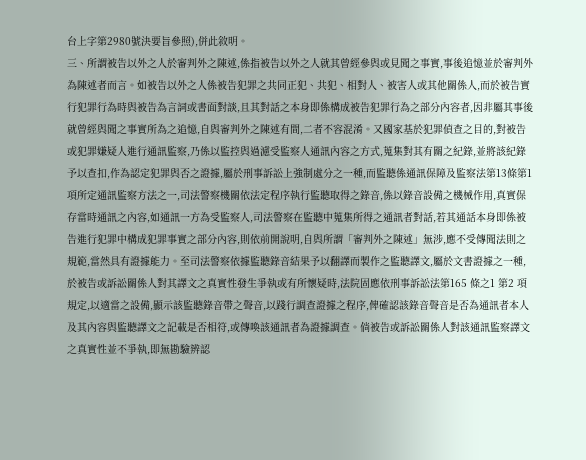台上字第2980號決要旨參照),併此敘明。
三、所謂被告以外之人於審判外之陳述,係指被告以外之人就其曾經參與或見聞之事實,事後追憶並於審判外為陳述者而言。如被告以外之人係被告犯罪之共同正犯、共犯、相對人、被害人或其他關係人,而於被告實行犯罪行為時與被告為言詞或書面對談,且其對話之本身即係構成被告犯罪行為之部分內容者,因非屬其事後就曾經與聞之事實所為之追憶,自與審判外之陳述有間,二者不容混淆。又國家基於犯罪偵查之目的,對被告或犯罪嫌疑人進行通訊監察,乃係以監控與過濾受監察人通訊內容之方式,蒐集對其有關之紀錄,並將該紀錄予以查扣,作為認定犯罪與否之證據,屬於刑事訴訟上強制處分之一種,而監聽係通訊保障及監察法第13條第1項所定通訊監察方法之一,司法警察機關依法定程序執行監聽取得之錄音,係以錄音設備之機械作用,真實保存當時通訊之內容,如通訊一方為受監察人,司法警察在監聽中蒐集所得之通訊者對話,若其通話本身即係被告進行犯罪中構成犯罪事實之部分內容,則依前開說明,自與所謂「審判外之陳述」無涉,應不受傳聞法則之規範,當然具有證據能力。至司法警察依據監聽錄音結果予以翻譯而製作之監聽譯文,屬於文書證據之一種,於被告或訴訟關係人對其譯文之真實性發生爭執或有所懷疑時,法院固應依刑事訴訟法第165 條之1 第2 項規定,以適當之設備,顯示該監聽錄音帶之聲音,以踐行調查證據之程序,俾確認該錄音聲音是否為通訊者本人及其內容與監聽譯文之記載是否相符,或傳喚該通訊者為證據調查。倘被告或訴訟關係人對該通訊監察譯文之真實性並不爭執,即無勘驗辨認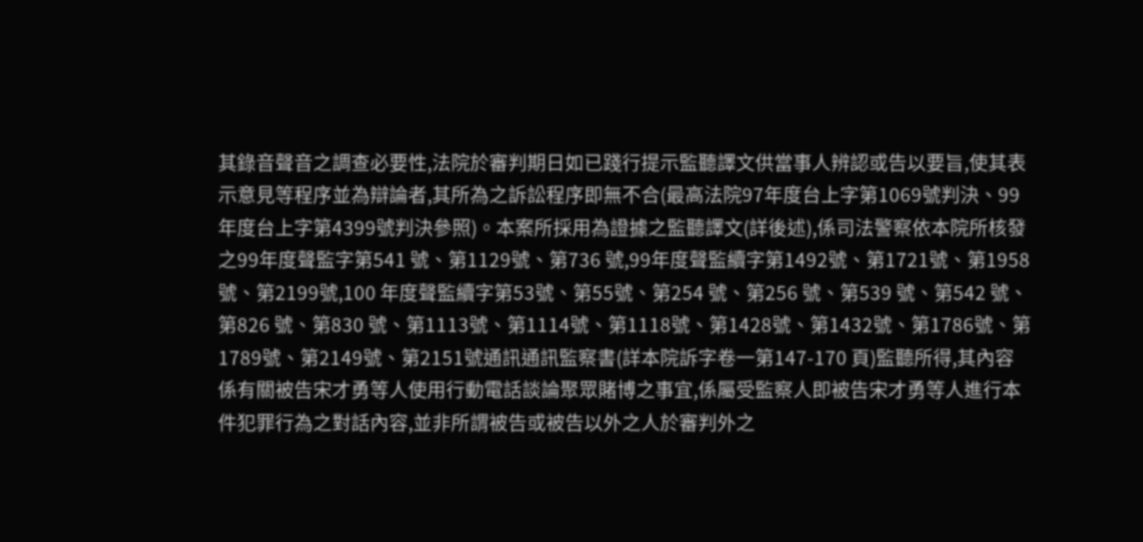其錄音聲音之調查必要性,法院於審判期日如已踐行提示監聽譯文供當事人辨認或告以要旨,使其表示意見等程序並為辯論者,其所為之訴訟程序即無不合(最高法院97年度台上字第1069號判決、99年度台上字第4399號判決參照)。本案所採用為證據之監聽譯文(詳後述),係司法警察依本院所核發之99年度聲監字第541 號、第1129號、第736 號,99年度聲監續字第1492號、第1721號、第1958號、第2199號,100 年度聲監續字第53號、第55號、第254 號、第256 號、第539 號、第542 號、第826 號、第830 號、第1113號、第1114號、第1118號、第1428號、第1432號、第1786號、第1789號、第2149號、第2151號通訊通訊監察書(詳本院訴字卷一第147-170 頁)監聽所得,其內容係有關被告宋才勇等人使用行動電話談論聚眾賭博之事宜,係屬受監察人即被告宋才勇等人進行本件犯罪行為之對話內容,並非所謂被告或被告以外之人於審判外之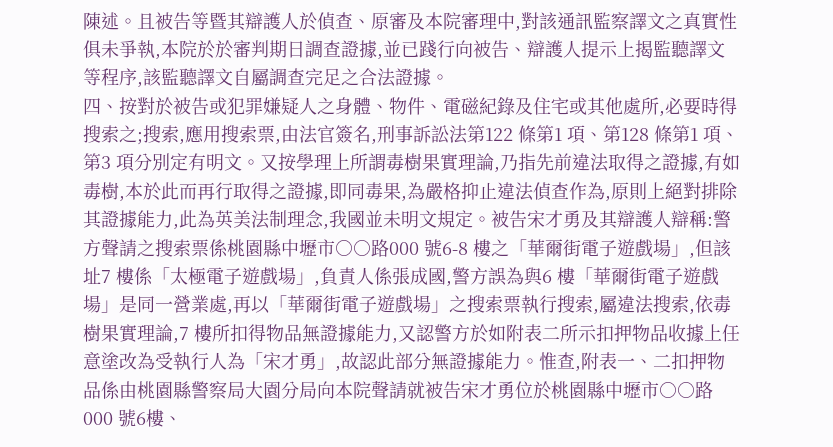陳述。且被告等暨其辯護人於偵查、原審及本院審理中,對該通訊監察譯文之真實性俱未爭執,本院於於審判期日調查證據,並已踐行向被告、辯護人提示上揭監聽譯文等程序,該監聽譯文自屬調查完足之合法證據。
四、按對於被告或犯罪嫌疑人之身體、物件、電磁紀錄及住宅或其他處所,必要時得搜索之;搜索,應用搜索票,由法官簽名,刑事訴訟法第122 條第1 項、第128 條第1 項、第3 項分別定有明文。又按學理上所謂毒樹果實理論,乃指先前違法取得之證據,有如毒樹,本於此而再行取得之證據,即同毒果,為嚴格抑止違法偵查作為,原則上絕對排除其證據能力,此為英美法制理念,我國並未明文規定。被告宋才勇及其辯護人辯稱:警方聲請之搜索票係桃園縣中壢市○○路000 號6-8 樓之「華爾街電子遊戲場」,但該址7 樓係「太極電子遊戲場」,負責人係張成國,警方誤為與6 樓「華爾街電子遊戲場」是同一營業處,再以「華爾街電子遊戲場」之搜索票執行搜索,屬違法搜索,依毒樹果實理論,7 樓所扣得物品無證據能力,又認警方於如附表二所示扣押物品收據上任意塗改為受執行人為「宋才勇」,故認此部分無證據能力。惟查,附表一、二扣押物品係由桃園縣警察局大園分局向本院聲請就被告宋才勇位於桃園縣中壢市○○路000 號6樓、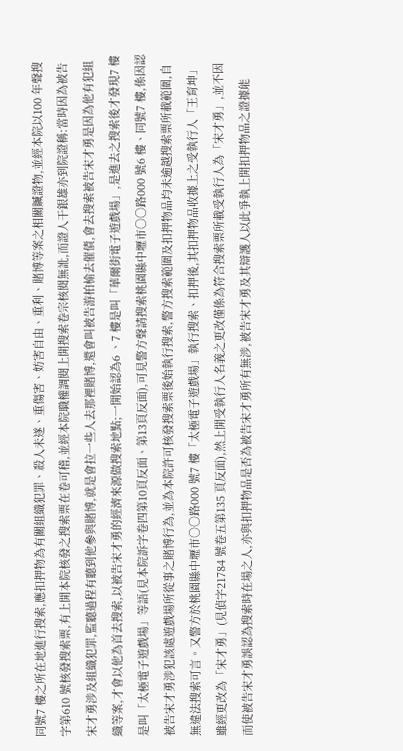同號7 樓之所在地進行搜索,應扣押物為有關組織犯罪、殺人未遂、重傷害、妨害自由、重利、賭博等案之相關贓證物,並經本院以100 年聲搜字第610 號核發搜索票,有上開本院核發之搜索票在卷可稽,並經本院職權調閱上開搜索卷宗核閱無訛,而證人干銀雄亦到院證稱:當時因為被告宋才勇涉及組織犯罪,監聽過程有聽到他參與賭博,就是會拉一些人去那裡賭博,還會叫被告游柏榆去催債,會去搜索被告宋才勇是因為他有犯組織等案,才會以他為首去搜索,以被告宋才勇的經濟來源做搜索地點;一開始認為6 、7 樓是叫「華爾街電子遊戲場」,是進去之搜索後才發現7 樓是叫「太極電子遊戲場」等語(見本院訴字卷四第10頁反面、第13頁反面),可見警方聲請搜索桃園縣中壢市○○路000 號6 樓、同號7 樓,係因認被告宋才勇涉犯該處遊戲場所從事之賭博行為,並為本院許可核發搜索票後始執行搜索,警方搜索範圍及扣押物品均未逾越搜索票所載範圍,自無違法搜索可言。又警方於桃園縣中壢市○○路000 號7 樓「太極電子遊戲場」執行搜索、扣押後,其扣押物品收據上之受執行人「王育坤」雖經更改為「宋才勇」(見偵字21784 號卷五第135 頁反面),然上開受執行人名義之更改僅係為符合搜索票所載受執行人為「宋才勇」,並不因而使被告宋才勇誤認為搜索時在場之人,亦與扣押物品是否為被告宋才勇所有無涉,被告宋才勇及其辯護人以此爭執上開扣押物品之證據能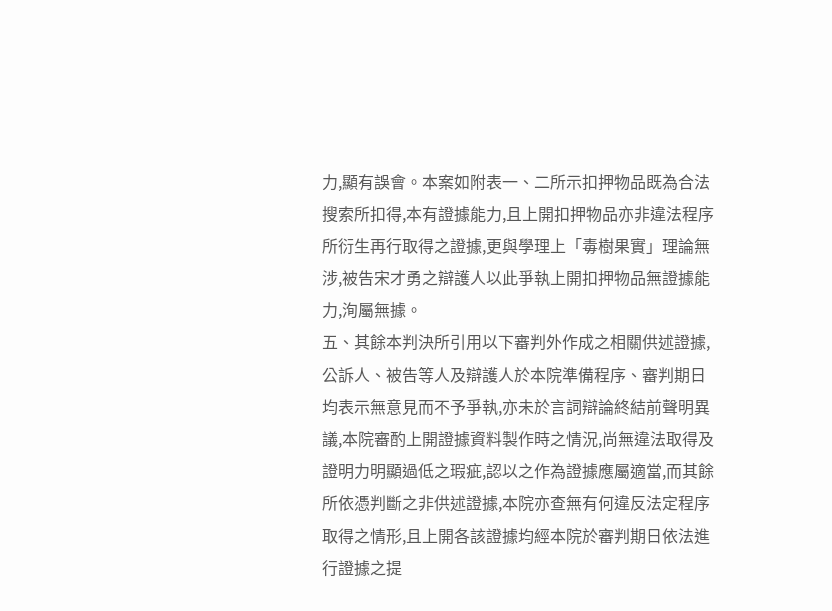力,顯有誤會。本案如附表一、二所示扣押物品既為合法搜索所扣得,本有證據能力,且上開扣押物品亦非違法程序所衍生再行取得之證據,更與學理上「毒樹果實」理論無涉,被告宋才勇之辯護人以此爭執上開扣押物品無證據能力,洵屬無據。
五、其餘本判決所引用以下審判外作成之相關供述證據,公訴人、被告等人及辯護人於本院準備程序、審判期日均表示無意見而不予爭執,亦未於言詞辯論終結前聲明異議,本院審酌上開證據資料製作時之情況,尚無違法取得及證明力明顯過低之瑕疵,認以之作為證據應屬適當,而其餘所依憑判斷之非供述證據,本院亦查無有何違反法定程序取得之情形,且上開各該證據均經本院於審判期日依法進行證據之提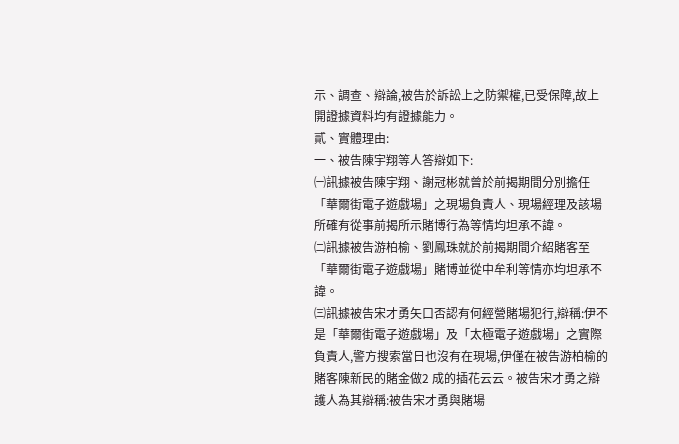示、調查、辯論,被告於訴訟上之防禦權,已受保障,故上開證據資料均有證據能力。
貳、實體理由:
一、被告陳宇翔等人答辯如下:
㈠訊據被告陳宇翔、謝冠彬就曾於前揭期間分別擔任「華爾街電子遊戲場」之現場負責人、現場經理及該場所確有從事前揭所示賭博行為等情均坦承不諱。
㈡訊據被告游柏榆、劉鳳珠就於前揭期間介紹賭客至「華爾街電子遊戲場」賭博並從中牟利等情亦均坦承不諱。
㈢訊據被告宋才勇矢口否認有何經營賭場犯行,辯稱:伊不是「華爾街電子遊戲場」及「太極電子遊戲場」之實際負責人,警方搜索當日也沒有在現場,伊僅在被告游柏榆的賭客陳新民的賭金做2 成的插花云云。被告宋才勇之辯護人為其辯稱:被告宋才勇與賭場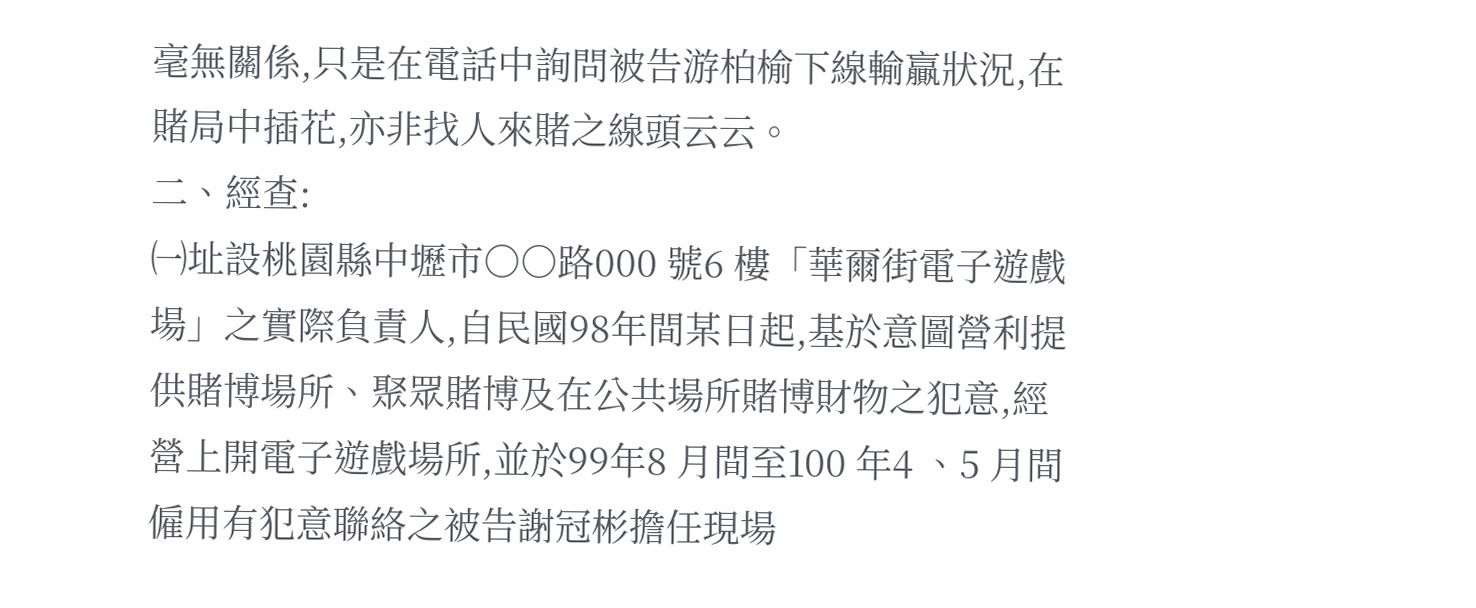毫無關係,只是在電話中詢問被告游柏榆下線輸贏狀況,在賭局中插花,亦非找人來賭之線頭云云。
二、經查:
㈠址設桃園縣中壢市○○路000 號6 樓「華爾街電子遊戲場」之實際負責人,自民國98年間某日起,基於意圖營利提供賭博場所、聚眾賭博及在公共場所賭博財物之犯意,經營上開電子遊戲場所,並於99年8 月間至100 年4 、5 月間僱用有犯意聯絡之被告謝冠彬擔任現場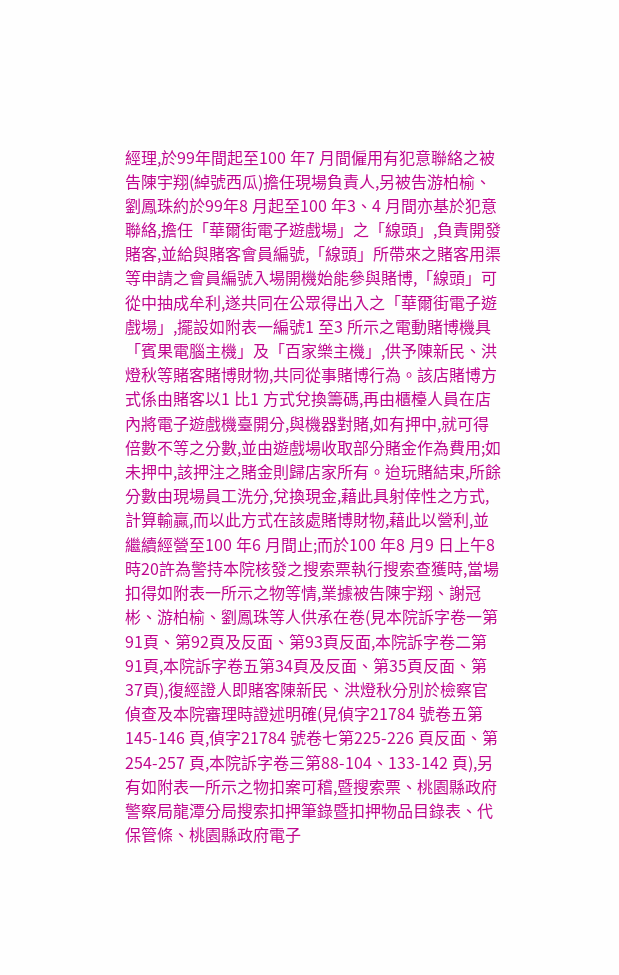經理,於99年間起至100 年7 月間僱用有犯意聯絡之被告陳宇翔(綽號西瓜)擔任現場負責人,另被告游柏榆、劉鳳珠約於99年8 月起至100 年3、4 月間亦基於犯意聯絡,擔任「華爾街電子遊戲場」之「線頭」,負責開發賭客,並給與賭客會員編號,「線頭」所帶來之賭客用渠等申請之會員編號入場開機始能參與賭博,「線頭」可從中抽成牟利,遂共同在公眾得出入之「華爾街電子遊戲場」,擺設如附表一編號1 至3 所示之電動賭博機具「賓果電腦主機」及「百家樂主機」,供予陳新民、洪燈秋等賭客賭博財物,共同從事賭博行為。該店賭博方式係由賭客以1 比1 方式兌換籌碼,再由櫃檯人員在店內將電子遊戲機臺開分,與機器對賭,如有押中,就可得倍數不等之分數,並由遊戲場收取部分賭金作為費用;如未押中,該押注之賭金則歸店家所有。迨玩賭結束,所餘分數由現場員工洗分,兌換現金,藉此具射倖性之方式,計算輸贏,而以此方式在該處賭博財物,藉此以營利,並繼續經營至100 年6 月間止;而於100 年8 月9 日上午8 時20許為警持本院核發之搜索票執行搜索查獲時,當場扣得如附表一所示之物等情,業據被告陳宇翔、謝冠彬、游柏榆、劉鳳珠等人供承在卷(見本院訴字卷一第91頁、第92頁及反面、第93頁反面,本院訴字卷二第91頁,本院訴字卷五第34頁及反面、第35頁反面、第37頁),復經證人即賭客陳新民、洪燈秋分別於檢察官偵查及本院審理時證述明確(見偵字21784 號卷五第145-146 頁,偵字21784 號卷七第225-226 頁反面、第254-257 頁,本院訴字卷三第88-104、133-142 頁),另有如附表一所示之物扣案可稽,暨搜索票、桃園縣政府警察局龍潭分局搜索扣押筆錄暨扣押物品目錄表、代保管條、桃園縣政府電子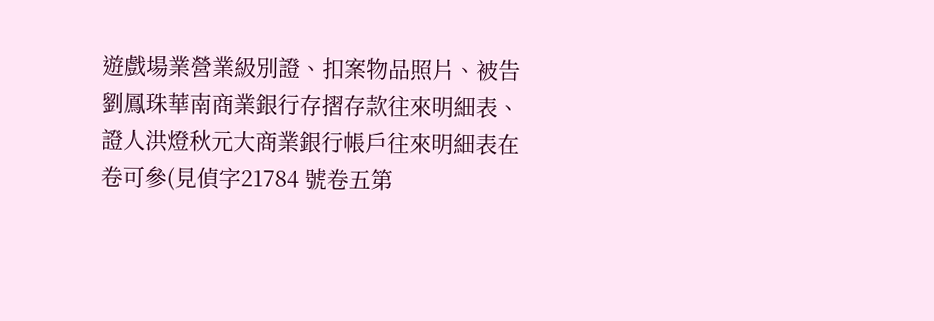遊戲場業營業級別證、扣案物品照片、被告劉鳳珠華南商業銀行存摺存款往來明細表、證人洪燈秋元大商業銀行帳戶往來明細表在卷可參(見偵字21784 號卷五第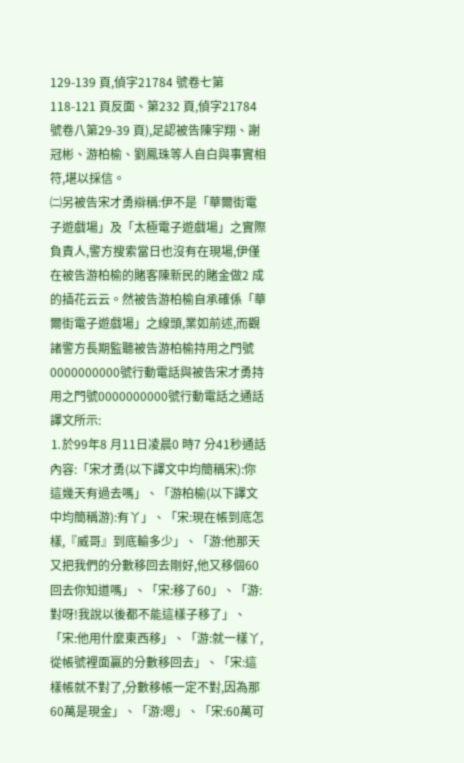129-139 頁,偵字21784 號卷七第118-121 頁反面、第232 頁,偵字21784號卷八第29-39 頁),足認被告陳宇翔、謝冠彬、游柏榆、劉鳳珠等人自白與事實相符,堪以採信。
㈡另被告宋才勇辯稱:伊不是「華爾街電子遊戲場」及「太極電子遊戲場」之實際負責人,警方搜索當日也沒有在現場,伊僅在被告游柏榆的賭客陳新民的賭金做2 成的插花云云。然被告游柏榆自承確係「華爾街電子遊戲場」之線頭,業如前述,而觀諸警方長期監聽被告游柏榆持用之門號0000000000號行動電話與被告宋才勇持用之門號0000000000號行動電話之通話譯文所示:
⒈於99年8 月11日凌晨0 時7 分41秒通話內容:「宋才勇(以下譯文中均簡稱宋):你這幾天有過去嗎」、「游柏榆(以下譯文中均簡稱游):有丫」、「宋:現在帳到底怎樣,『威哥』到底輸多少」、「游:他那天又把我們的分數移回去剛好,他又移個60回去你知道嗎」、「宋:移了60」、「游:對呀!我說以後都不能這樣子移了」、「宋:他用什麼東西移」、「游:就一樣丫,從帳號裡面贏的分數移回去」、「宋:這樣帳就不對了,分數移帳一定不對,因為那60萬是現金」、「游:嗯」、「宋:60萬可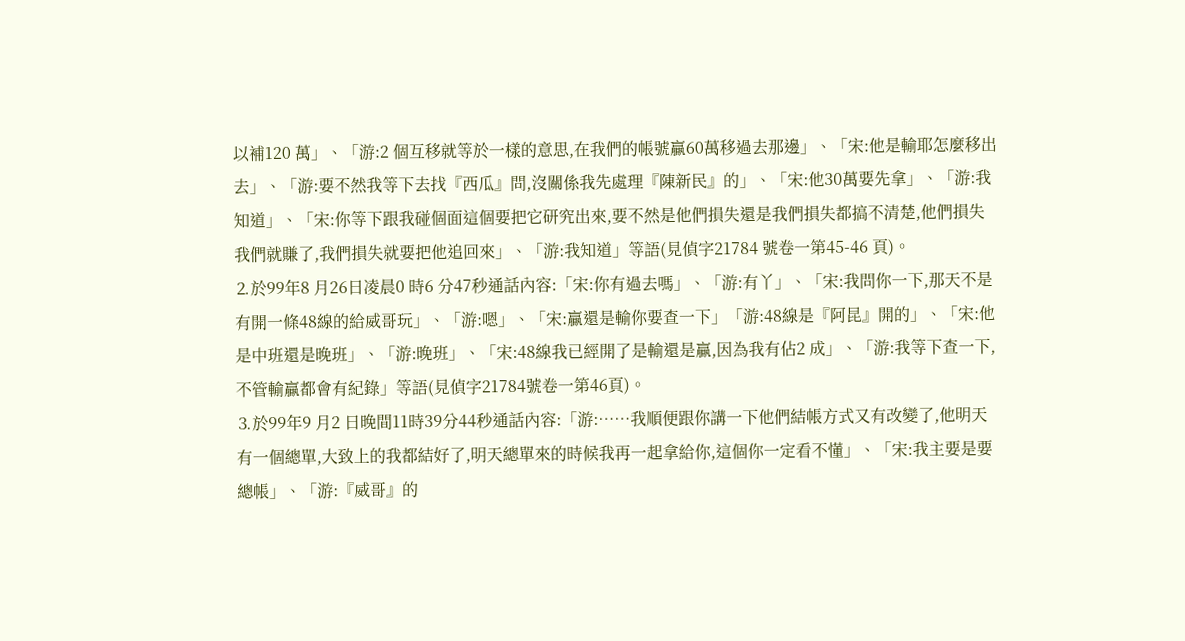以補120 萬」、「游:2 個互移就等於一樣的意思,在我們的帳號贏60萬移過去那邊」、「宋:他是輸耶怎麼移出去」、「游:要不然我等下去找『西瓜』問,沒關係我先處理『陳新民』的」、「宋:他30萬要先拿」、「游:我知道」、「宋:你等下跟我碰個面這個要把它研究出來,要不然是他們損失還是我們損失都搞不清楚,他們損失我們就賺了,我們損失就要把他追回來」、「游:我知道」等語(見偵字21784 號卷一第45-46 頁)。
⒉於99年8 月26日凌晨0 時6 分47秒通話內容:「宋:你有過去嗎」、「游:有丫」、「宋:我問你一下,那天不是有開一條48線的給威哥玩」、「游:嗯」、「宋:贏還是輸你要查一下」「游:48線是『阿昆』開的」、「宋:他是中班還是晚班」、「游:晚班」、「宋:48線我已經開了是輸還是贏,因為我有佔2 成」、「游:我等下查一下,不管輸贏都會有紀錄」等語(見偵字21784號卷一第46頁)。
⒊於99年9 月2 日晚間11時39分44秒通話內容:「游:……我順便跟你講一下他們結帳方式又有改變了,他明天有一個總單,大致上的我都結好了,明天總單來的時候我再一起拿給你,這個你一定看不懂」、「宋:我主要是要總帳」、「游:『威哥』的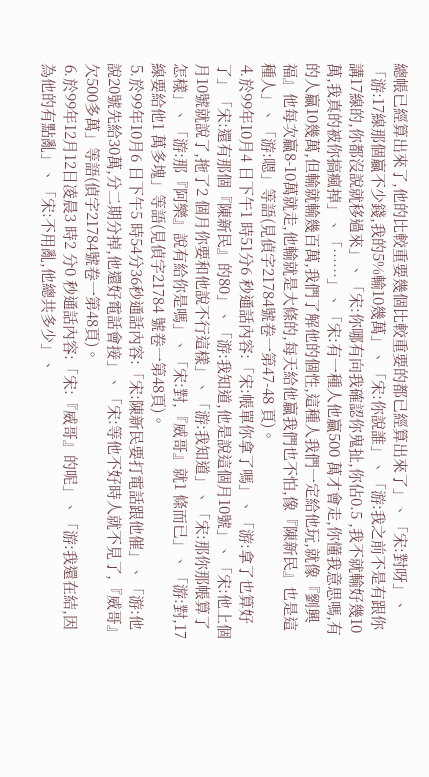總帳已經算出來了,他的比較重要幾個比較重要的都已經算出來了」、「宋:對呀」、「游:17線那個贏不少錢,我的5%輸10幾萬」、「宋:你說誰」、「游:我之前不是有跟你講17線的,你都沒說就移過來」、「宋:你哪有向我確認你鬼扯,你佔0.5 ,我不就輸好幾10萬,我真的被你搞瘋掉」、「……」、「宋:有一種人他贏500 萬才會走,你懂我意思嗎,有的人贏10幾萬,但輸就輸幾百萬,我們了解他的個性,這種人我們一定給他玩,就像『劉興福』他每次贏8-10萬就走,他輸就是大條的,每天給他贏我們也不怕,像『陳新民』也是這種人」、「游:嗯」等語(見偵字21784號卷一第47-48 頁)。
⒋於99年10月4 日下午1 時51分6 秒通話內容:「宋:帳單你拿了嗎」、「游:拿了也算好了」「宋:還有那個『陳新民』的80」、「游:我知道,他是說這個月10號」、「宋:他上個月10號就說了,拖了2 個月你要和他說不行這樣」、「游:我知道」、「宋:那你那帳算了怎樣」、「游:那『阿樂』說有給你是嗎」、「宋:對,『威哥』就1 條而已」、「游:對,17線要給他1 萬多塊」等語(見偵字21784 號卷一第48頁)。
⒌於99年10月6 日下午5 時54分36秒通話內容:「宋:陳新民要打電話跟他催」、「游:他說20號先給30萬,分二期分掉,他還好電話會接」、「宋:等他不好時人就不見了,『威哥』欠500多萬」等語(偵字21784號卷一第48頁)。
⒍於99年12月12日凌晨3 時2 分0 秒通話內容:「宋:『威哥』的呢」、「游:我還在結,因為他的有點亂」、「宋:不用亂,他總共多少」、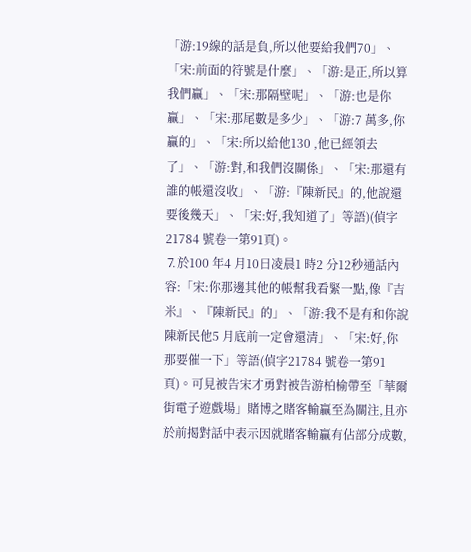「游:19線的話是負,所以他要給我們70」、「宋:前面的符號是什麼」、「游:是正,所以算我們贏」、「宋:那隔壁呢」、「游:也是你贏」、「宋:那尾數是多少」、「游:7 萬多,你贏的」、「宋:所以給他130 ,他已經領去了」、「游:對,和我們沒關係」、「宋:那還有誰的帳還沒收」、「游:『陳新民』的,他說還要後幾天」、「宋:好,我知道了」等語)(偵字21784 號卷一第91頁)。
⒎於100 年4 月10日凌晨1 時2 分12秒通話內容:「宋:你那邊其他的帳幫我看緊一點,像『吉米』、『陳新民』的」、「游:我不是有和你說陳新民他5 月底前一定會還清」、「宋:好,你那要催一下」等語(偵字21784 號卷一第91頁)。可見被告宋才勇對被告游柏榆帶至「華爾街電子遊戲場」賭博之賭客輸贏至為關注,且亦於前揭對話中表示因就賭客輸贏有佔部分成數,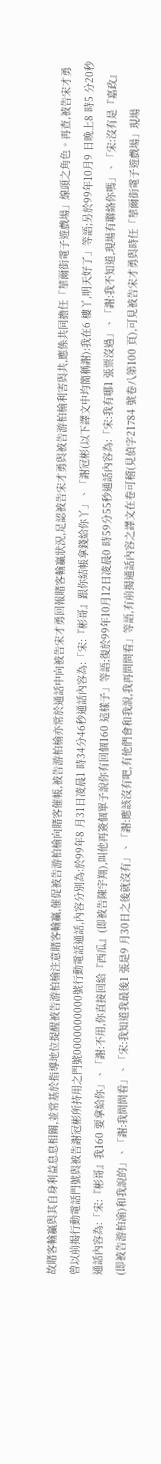故賭客輸贏與其自身利益息息相關,並常基於指導地位提醒被告游柏榆注意賭客輸贏,催促被告游柏榆向賭客催帳,被告游柏榆亦常於通話中向被告宋才勇回報賭客輸贏狀況,足認被告宋才勇與被告游柏榆利害與共,應係共同擔任「華爾街電子遊戲場」線頭之角色。再查,被告宋才勇曾以前揭行動電話門號與被告謝冠彬所持用之門號0000000000號行動電話通話,內容分別為:於99年8 月31日凌晨1 時34分46秒通話內容為:「宋:『彬哥』跟你結帳拿錢給你丫」、「謝冠彬(以下譯文中均簡稱謝):我在6 樓丫,明天好了」等語;另於99年10月9 日晚上8 時5 分20秒通話內容為:「宋:『彬哥』我160 要拿給你」、「謝:不用,你直接回給『西瓜』(即被告陳宇翔),叫他再簽個單子說你有回個160 這樣子」等語;復於99年10月12日凌晨0 時59分55秒通話內容為:「宋:我有哪1 張票沒過」、「謝:我不知道,現場有聯絡你嗎」、「宋:沒有是『嘉政』(即被告游柏渝)和我說的」、「謝:我問問看」、「宋:我知道我最後1 張是9 月30日之後就沒有」、「謝:應該沒有吧,有他們會和我說,我再問問看」等語,有前揭通話內容之譯文在卷可稽(見偵字21784 號卷八第100 頁),可見被告宋才勇與時任「華爾街電子遊戲場」現場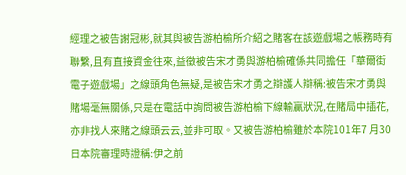經理之被告謝冠彬,就其與被告游柏榆所介紹之賭客在該遊戲場之帳務時有聯繫,且有直接資金往來,益徵被告宋才勇與游柏榆確係共同擔任「華爾街電子遊戲場」之線頭角色無疑,是被告宋才勇之辯護人辯稱:被告宋才勇與賭場毫無關係,只是在電話中詢問被告游柏榆下線輸贏狀況,在賭局中插花,亦非找人來賭之線頭云云,並非可取。又被告游柏榆雖於本院101年7 月30日本院審理時證稱:伊之前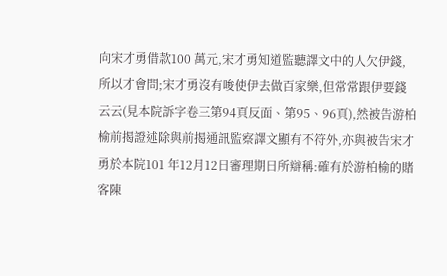向宋才勇借款100 萬元,宋才勇知道監聽譯文中的人欠伊錢,所以才會問;宋才勇沒有唆使伊去做百家樂,但常常跟伊要錢云云(見本院訴字卷三第94頁反面、第95、96頁),然被告游柏榆前揭證述除與前揭通訊監察譯文顯有不符外,亦與被告宋才勇於本院101 年12月12日審理期日所辯稱:確有於游柏榆的賭客陳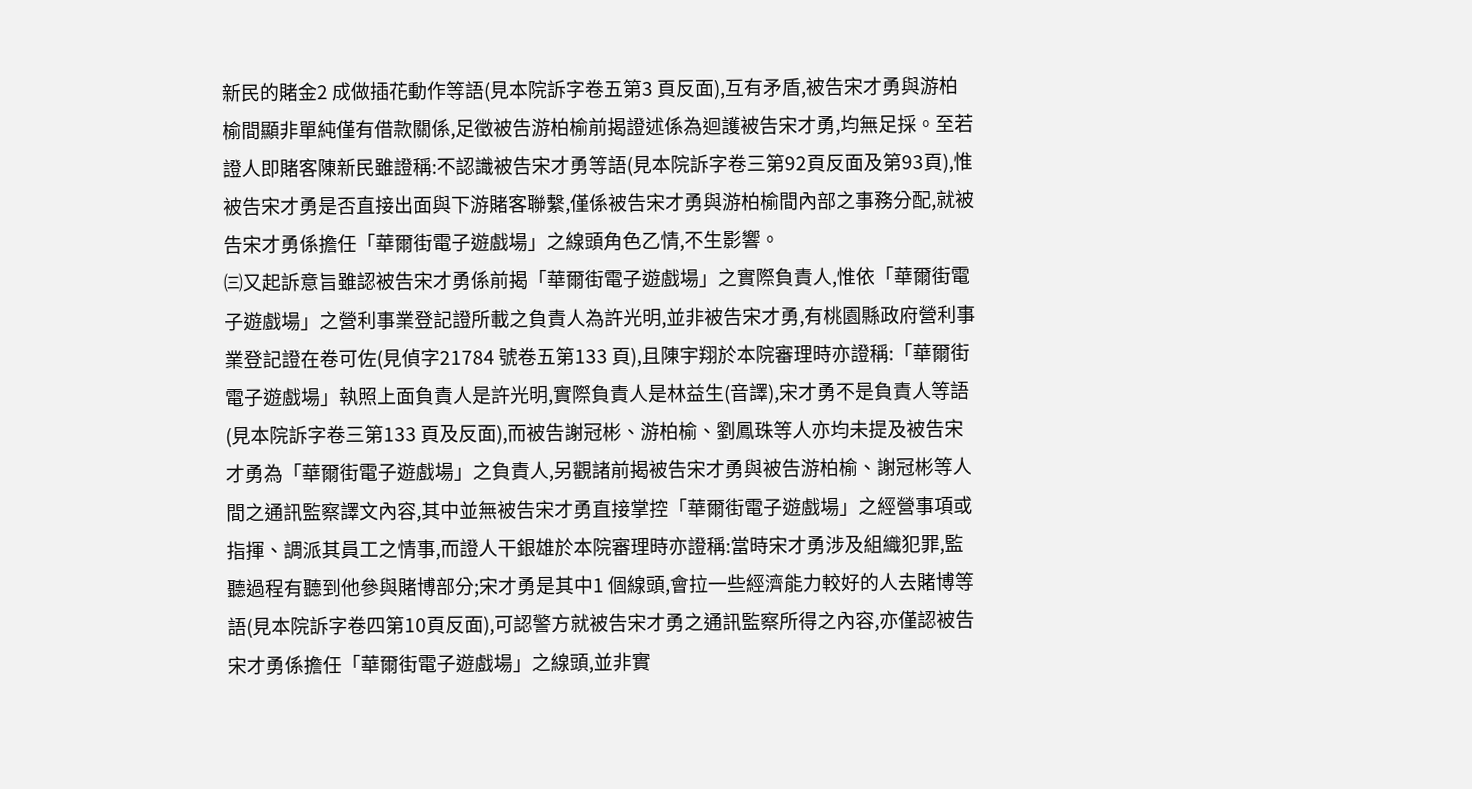新民的賭金2 成做插花動作等語(見本院訴字卷五第3 頁反面),互有矛盾,被告宋才勇與游柏榆間顯非單純僅有借款關係,足徵被告游柏榆前揭證述係為迴護被告宋才勇,均無足採。至若證人即賭客陳新民雖證稱:不認識被告宋才勇等語(見本院訴字卷三第92頁反面及第93頁),惟被告宋才勇是否直接出面與下游賭客聯繫,僅係被告宋才勇與游柏榆間內部之事務分配,就被告宋才勇係擔任「華爾街電子遊戲場」之線頭角色乙情,不生影響。
㈢又起訴意旨雖認被告宋才勇係前揭「華爾街電子遊戲場」之實際負責人,惟依「華爾街電子遊戲場」之營利事業登記證所載之負責人為許光明,並非被告宋才勇,有桃園縣政府營利事業登記證在卷可佐(見偵字21784 號卷五第133 頁),且陳宇翔於本院審理時亦證稱:「華爾街電子遊戲場」執照上面負責人是許光明,實際負責人是林益生(音譯),宋才勇不是負責人等語(見本院訴字卷三第133 頁及反面),而被告謝冠彬、游柏榆、劉鳳珠等人亦均未提及被告宋才勇為「華爾街電子遊戲場」之負責人,另觀諸前揭被告宋才勇與被告游柏榆、謝冠彬等人間之通訊監察譯文內容,其中並無被告宋才勇直接掌控「華爾街電子遊戲場」之經營事項或指揮、調派其員工之情事,而證人干銀雄於本院審理時亦證稱:當時宋才勇涉及組織犯罪,監聽過程有聽到他參與賭博部分;宋才勇是其中1 個線頭,會拉一些經濟能力較好的人去賭博等語(見本院訴字卷四第10頁反面),可認警方就被告宋才勇之通訊監察所得之內容,亦僅認被告宋才勇係擔任「華爾街電子遊戲場」之線頭,並非實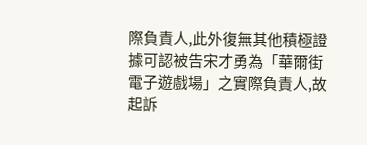際負責人,此外復無其他積極證據可認被告宋才勇為「華爾街電子遊戲場」之實際負責人,故起訴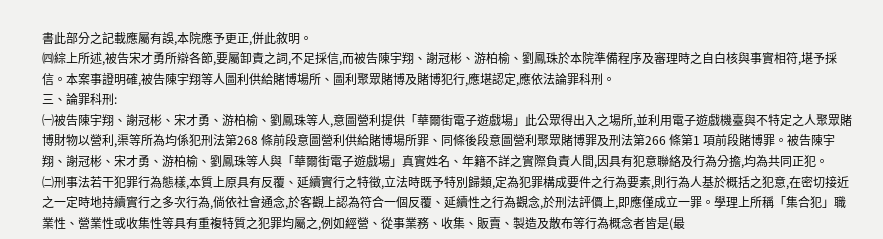書此部分之記載應屬有誤,本院應予更正,併此敘明。
㈣綜上所述,被告宋才勇所辯各節,要屬卸責之詞,不足採信,而被告陳宇翔、謝冠彬、游柏榆、劉鳳珠於本院準備程序及審理時之自白核與事實相符,堪予採信。本案事證明確,被告陳宇翔等人圖利供給賭博場所、圖利聚眾賭博及賭博犯行,應堪認定,應依法論罪科刑。
三、論罪科刑:
㈠被告陳宇翔、謝冠彬、宋才勇、游柏榆、劉鳳珠等人,意圖營利提供「華爾街電子遊戲場」此公眾得出入之場所,並利用電子遊戲機臺與不特定之人聚眾賭博財物以營利,渠等所為均係犯刑法第268 條前段意圖營利供給賭博場所罪、同條後段意圖營利聚眾賭博罪及刑法第266 條第1 項前段賭博罪。被告陳宇翔、謝冠彬、宋才勇、游柏榆、劉鳳珠等人與「華爾街電子遊戲場」真實姓名、年籍不詳之實際負責人間,因具有犯意聯絡及行為分擔,均為共同正犯。
㈡刑事法若干犯罪行為態樣,本質上原具有反覆、延續實行之特徵,立法時既予特別歸類,定為犯罪構成要件之行為要素,則行為人基於概括之犯意,在密切接近之一定時地持續實行之多次行為,倘依社會通念,於客觀上認為符合一個反覆、延續性之行為觀念,於刑法評價上,即應僅成立一罪。學理上所稱「集合犯」職業性、營業性或收集性等具有重複特質之犯罪均屬之,例如經營、從事業務、收集、販賣、製造及散布等行為概念者皆是(最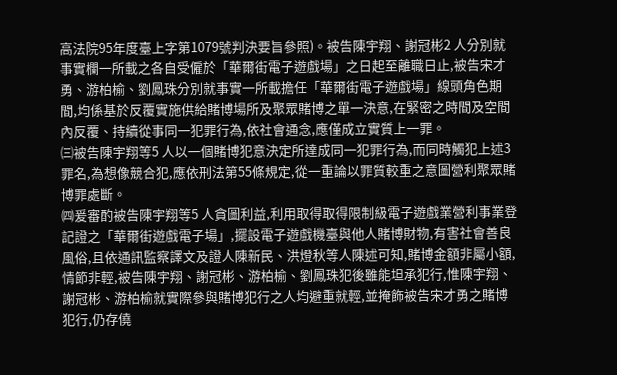高法院95年度臺上字第1079號判決要旨參照)。被告陳宇翔、謝冠彬2 人分別就事實欄一所載之各自受僱於「華爾街電子遊戲場」之日起至離職日止,被告宋才勇、游柏榆、劉鳳珠分別就事實一所載擔任「華爾街電子遊戲場」線頭角色期間,均係基於反覆實施供給賭博場所及聚眾賭博之單一決意,在緊密之時間及空間內反覆、持續從事同一犯罪行為,依社會通念,應僅成立實質上一罪。
㈢被告陳宇翔等5 人以一個賭博犯意決定所達成同一犯罪行為,而同時觸犯上述3 罪名,為想像競合犯,應依刑法第55條規定,從一重論以罪質較重之意圖營利聚眾賭博罪處斷。
㈣爰審酌被告陳宇翔等5 人貪圖利益,利用取得取得限制級電子遊戲業營利事業登記證之「華爾街遊戲電子場」,擺設電子遊戲機臺與他人賭博財物,有害社會善良風俗,且依通訊監察譯文及證人陳新民、洪燈秋等人陳述可知,賭博金額非屬小額,情節非輕,被告陳宇翔、謝冠彬、游柏榆、劉鳳珠犯後雖能坦承犯行,惟陳宇翔、謝冠彬、游柏榆就實際參與賭博犯行之人均避重就輕,並掩飾被告宋才勇之賭博犯行,仍存僥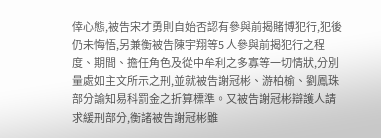倖心態,被告宋才勇則自始否認有參與前揭賭博犯行,犯後仍未悔悟,另兼衡被告陳宇翔等5 人參與前揭犯行之程度、期間、擔任角色及從中牟利之多寡等一切情狀,分別量處如主文所示之刑,並就被告謝冠彬、游柏榆、劉鳳珠部分諭知易科罰金之折算標準。又被告謝冠彬辯護人請求緩刑部分,衡諸被告謝冠彬雖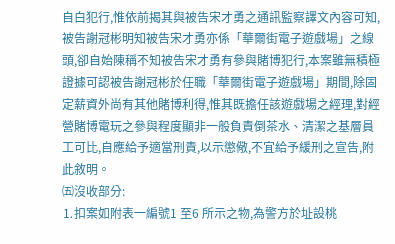自白犯行,惟依前揭其與被告宋才勇之通訊監察譯文內容可知,被告謝冠彬明知被告宋才勇亦係「華爾街電子遊戲場」之線頭,卻自始陳稱不知被告宋才勇有參與賭博犯行,本案雖無積極證據可認被告謝冠彬於任職「華爾街電子遊戲場」期間,除固定薪資外尚有其他賭博利得,惟其既擔任該遊戲場之經理,對經營賭博電玩之參與程度顯非一般負責倒茶水、清潔之基層員工可比,自應給予適當刑責,以示懲儆,不宜給予緩刑之宣告,附此敘明。
㈤沒收部分:
⒈扣案如附表一編號1 至6 所示之物,為警方於址設桃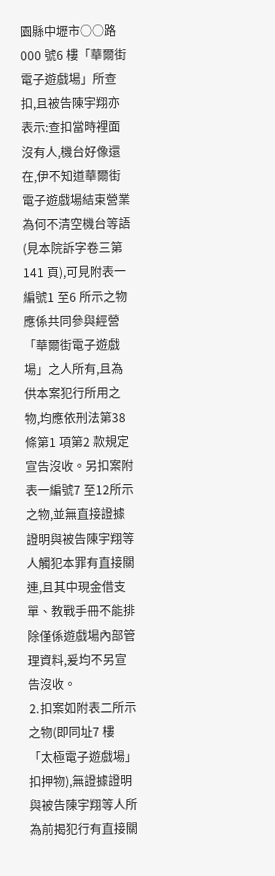園縣中壢市○○路000 號6 樓「華爾街電子遊戲場」所查扣,且被告陳宇翔亦表示:查扣當時裡面沒有人,機台好像還在,伊不知道華爾街電子遊戲場結束營業為何不清空機台等語(見本院訴字卷三第141 頁),可見附表一編號1 至6 所示之物應係共同參與經營「華爾街電子遊戲場」之人所有,且為供本案犯行所用之物,均應依刑法第38條第1 項第2 款規定宣告沒收。另扣案附表一編號7 至12所示之物,並無直接證據證明與被告陳宇翔等人觸犯本罪有直接關連,且其中現金借支單、教戰手冊不能排除僅係遊戲場內部管理資料,爰均不另宣告沒收。
⒉扣案如附表二所示之物(即同址7 樓「太極電子遊戲場」扣押物),無證據證明與被告陳宇翔等人所為前揭犯行有直接關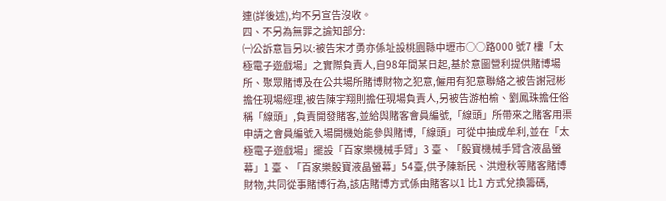連(詳後述),均不另宣告沒收。
四、不另為無罪之諭知部分:
㈠公訴意旨另以:被告宋才勇亦係址設桃園縣中壢市○○路000 號7 樓「太極電子遊戲場」之實際負責人,自98年間某日起,基於意圖營利提供賭博場所、聚眾賭博及在公共場所賭博財物之犯意,僱用有犯意聯絡之被告謝冠彬擔任現場經理,被告陳宇翔則擔任現場負責人,另被告游柏榆、劉鳳珠擔任俗稱「線頭」,負責開發賭客,並給與賭客會員編號,「線頭」所帶來之賭客用渠申請之會員編號入場開機始能參與賭博,「線頭」可從中抽成牟利,並在「太極電子遊戲場」擺設「百家樂機械手臂」3 臺、「骰寶機械手臂含液晶螢幕」1 臺、「百家樂骰寶液晶螢幕」54臺,供予陳新民、洪燈秋等賭客賭博財物,共同從事賭博行為,該店賭博方式係由賭客以1 比1 方式兌換籌碼,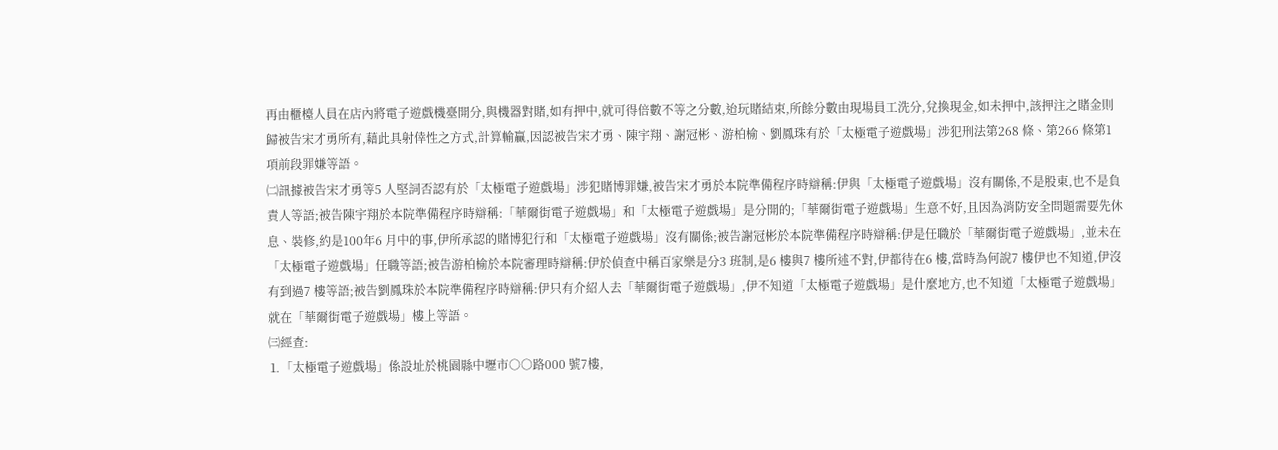再由櫃檯人員在店內將電子遊戲機臺開分,與機器對賭,如有押中,就可得倍數不等之分數,迨玩賭結束,所餘分數由現場員工洗分,兌換現金,如未押中,該押注之賭金則歸被告宋才勇所有,藉此具射倖性之方式,計算輸贏,因認被告宋才勇、陳宇翔、謝冠彬、游柏榆、劉鳳珠有於「太極電子遊戲場」涉犯刑法第268 條、第266 條第1 項前段罪嫌等語。
㈡訊據被告宋才勇等5 人堅詞否認有於「太極電子遊戲場」涉犯賭博罪嫌,被告宋才勇於本院準備程序時辯稱:伊與「太極電子遊戲場」沒有關係,不是股東,也不是負責人等語;被告陳宇翔於本院準備程序時辯稱:「華爾街電子遊戲場」和「太極電子遊戲場」是分開的;「華爾街電子遊戲場」生意不好,且因為消防安全問題需要先休息、裝修,約是100年6 月中的事,伊所承認的賭博犯行和「太極電子遊戲場」沒有關係;被告謝冠彬於本院準備程序時辯稱:伊是任職於「華爾街電子遊戲場」,並未在「太極電子遊戲場」任職等語;被告游柏榆於本院審理時辯稱:伊於偵查中稱百家樂是分3 班制,是6 樓與7 樓所述不對,伊都待在6 樓,當時為何說7 樓伊也不知道,伊沒有到過7 樓等語;被告劉鳳珠於本院準備程序時辯稱:伊只有介紹人去「華爾街電子遊戲場」,伊不知道「太極電子遊戲場」是什麼地方,也不知道「太極電子遊戲場」就在「華爾街電子遊戲場」樓上等語。
㈢經查:
⒈「太極電子遊戲場」係設址於桃園縣中壢市○○路000 號7樓,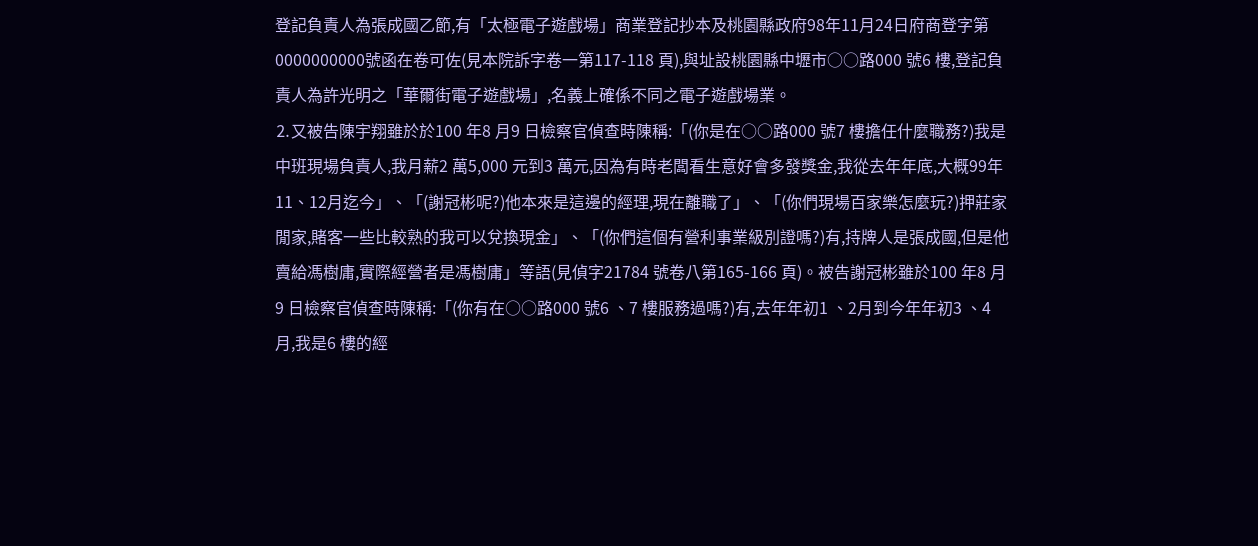登記負責人為張成國乙節,有「太極電子遊戲場」商業登記抄本及桃園縣政府98年11月24日府商登字第0000000000號函在卷可佐(見本院訴字卷一第117-118 頁),與址設桃園縣中壢市○○路000 號6 樓,登記負責人為許光明之「華爾街電子遊戲場」,名義上確係不同之電子遊戲場業。
⒉又被告陳宇翔雖於於100 年8 月9 日檢察官偵查時陳稱:「(你是在○○路000 號7 樓擔任什麼職務?)我是中班現場負責人,我月薪2 萬5,000 元到3 萬元,因為有時老闆看生意好會多發獎金,我從去年年底,大概99年11、12月迄今」、「(謝冠彬呢?)他本來是這邊的經理,現在離職了」、「(你們現場百家樂怎麼玩?)押莊家閒家,賭客一些比較熟的我可以兌換現金」、「(你們這個有營利事業級別證嗎?)有,持牌人是張成國,但是他賣給馮樹庸,實際經營者是馮樹庸」等語(見偵字21784 號卷八第165-166 頁)。被告謝冠彬雖於100 年8 月9 日檢察官偵查時陳稱:「(你有在○○路000 號6 、7 樓服務過嗎?)有,去年年初1 、2月到今年年初3 、4 月,我是6 樓的經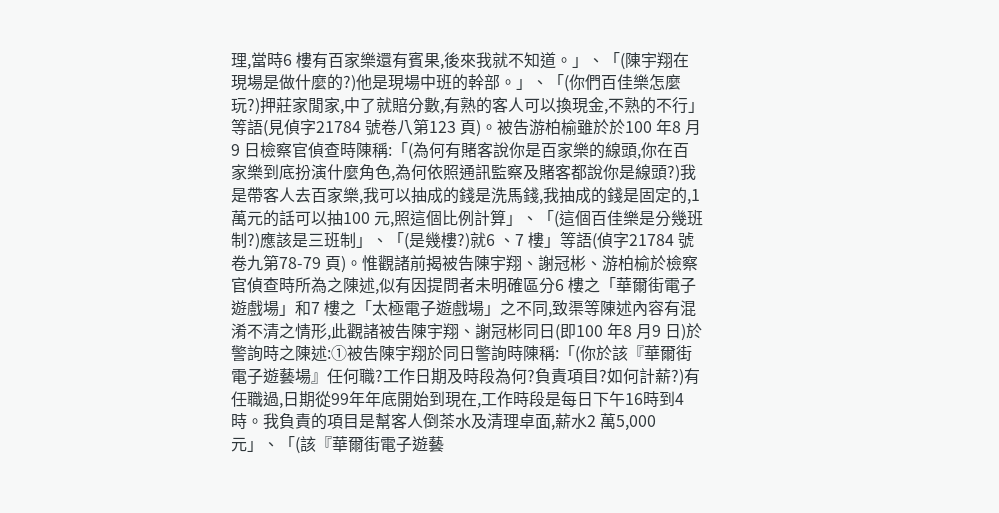理,當時6 樓有百家樂還有賓果,後來我就不知道。」、「(陳宇翔在現場是做什麼的?)他是現場中班的幹部。」、「(你們百佳樂怎麼玩?)押莊家閒家,中了就賠分數,有熟的客人可以換現金,不熟的不行」等語(見偵字21784 號卷八第123 頁)。被告游柏榆雖於於100 年8 月9 日檢察官偵查時陳稱:「(為何有賭客說你是百家樂的線頭,你在百家樂到底扮演什麼角色,為何依照通訊監察及賭客都說你是線頭?)我是帶客人去百家樂,我可以抽成的錢是洗馬錢,我抽成的錢是固定的,1 萬元的話可以抽100 元,照這個比例計算」、「(這個百佳樂是分幾班制?)應該是三班制」、「(是幾樓?)就6 、7 樓」等語(偵字21784 號卷九第78-79 頁)。惟觀諸前揭被告陳宇翔、謝冠彬、游柏榆於檢察官偵查時所為之陳述,似有因提問者未明確區分6 樓之「華爾街電子遊戲場」和7 樓之「太極電子遊戲場」之不同,致渠等陳述內容有混淆不清之情形,此觀諸被告陳宇翔、謝冠彬同日(即100 年8 月9 日)於警詢時之陳述:①被告陳宇翔於同日警詢時陳稱:「(你於該『華爾街電子遊藝場』任何職?工作日期及時段為何?負責項目?如何計薪?)有任職過,日期從99年年底開始到現在,工作時段是每日下午16時到4 時。我負責的項目是幫客人倒茶水及清理卓面,薪水2 萬5,000 元」、「(該『華爾街電子遊藝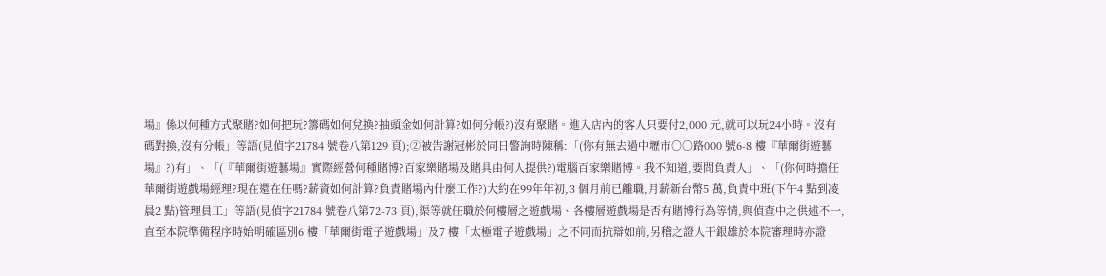場』係以何種方式聚賭?如何把玩?籌碼如何兌換?抽頭金如何計算?如何分帳?)沒有聚賭。進入店內的客人只要付2,000 元,就可以玩24小時。沒有碼對換,沒有分帳」等語(見偵字21784 號卷八第129 頁);②被告謝冠彬於同日警詢時陳稱:「(你有無去過中壢市○○路000 號6-8 樓『華爾街遊藝場』?)有」、「(『華爾街遊藝場』實際經營何種賭博?百家樂賭場及賭具由何人提供?)電腦百家樂賭博。我不知道,要問負責人」、「(你何時擔任華爾街遊戲場經理?現在還在任嗎?薪資如何計算?負責賭場內什麼工作?)大約在99年年初,3 個月前已離職,月薪新台幣5 萬,負責中班(下午4 點到凌晨2 點)管理員工」等語(見偵字21784 號卷八第72-73 頁),渠等就任職於何樓層之遊戲場、各樓層遊戲場是否有賭博行為等情,與偵查中之供述不一,直至本院準備程序時始明確區別6 樓「華爾街電子遊戲場」及7 樓「太極電子遊戲場」之不同而抗辯如前,另稽之證人干銀雄於本院審理時亦證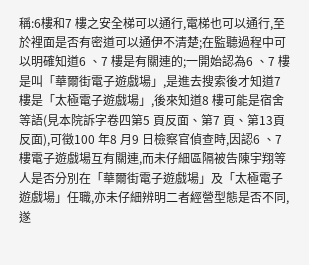稱:6樓和7 樓之安全梯可以通行,電梯也可以通行,至於裡面是否有密道可以通伊不清楚;在監聽過程中可以明確知道6 、7 樓是有關連的;一開始認為6 、7 樓是叫「華爾街電子遊戲場」,是進去搜索後才知道7 樓是「太極電子遊戲場」,後來知道8 樓可能是宿舍等語(見本院訴字卷四第5 頁反面、第7 頁、第13頁反面),可徵100 年8 月9 日檢察官偵查時,因認6 、7 樓電子遊戲場互有關連,而未仔細區隔被告陳宇翔等人是否分別在「華爾街電子遊戲場」及「太極電子遊戲場」任職,亦未仔細辨明二者經營型態是否不同,遂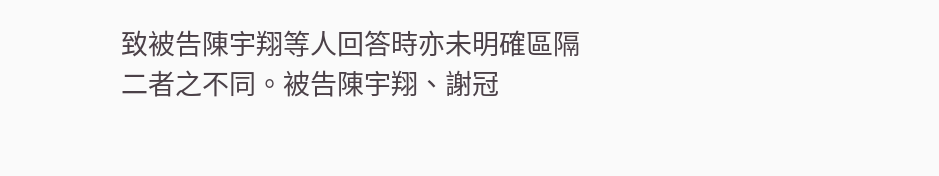致被告陳宇翔等人回答時亦未明確區隔二者之不同。被告陳宇翔、謝冠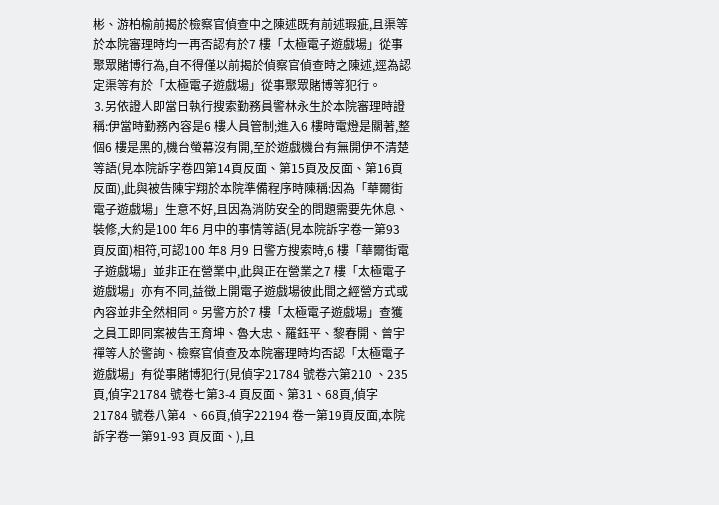彬、游柏榆前揭於檢察官偵查中之陳述既有前述瑕疵,且渠等於本院審理時均一再否認有於7 樓「太極電子遊戲場」從事聚眾賭博行為,自不得僅以前揭於偵察官偵查時之陳述,逕為認定渠等有於「太極電子遊戲場」從事聚眾賭博等犯行。
⒊另依證人即當日執行搜索勤務員警林永生於本院審理時證稱:伊當時勤務內容是6 樓人員管制;進入6 樓時電燈是關著,整個6 樓是黑的,機台螢幕沒有開,至於遊戲機台有無開伊不清楚等語(見本院訴字卷四第14頁反面、第15頁及反面、第16頁反面),此與被告陳宇翔於本院準備程序時陳稱:因為「華爾街電子遊戲場」生意不好,且因為消防安全的問題需要先休息、裝修,大約是100 年6 月中的事情等語(見本院訴字卷一第93頁反面)相符,可認100 年8 月9 日警方搜索時,6 樓「華爾街電子遊戲場」並非正在營業中,此與正在營業之7 樓「太極電子遊戲場」亦有不同,益徵上開電子遊戲場彼此間之經營方式或內容並非全然相同。另警方於7 樓「太極電子遊戲場」查獲之員工即同案被告王育坤、魯大忠、羅鈺平、黎春開、曾宇禪等人於警詢、檢察官偵查及本院審理時均否認「太極電子遊戲場」有從事賭博犯行(見偵字21784 號卷六第210 、235 頁,偵字21784 號卷七第3-4 頁反面、第31、68頁,偵字21784 號卷八第4 、66頁,偵字22194 卷一第19頁反面,本院訴字卷一第91-93 頁反面、),且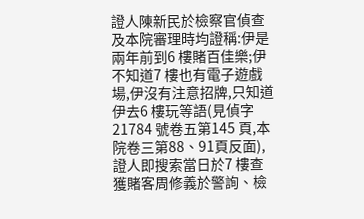證人陳新民於檢察官偵查及本院審理時均證稱:伊是兩年前到6 樓賭百佳樂;伊不知道7 樓也有電子遊戲場,伊沒有注意招牌,只知道伊去6 樓玩等語(見偵字21784 號卷五第145 頁,本院卷三第88、91頁反面),證人即搜索當日於7 樓查獲賭客周修義於警詢、檢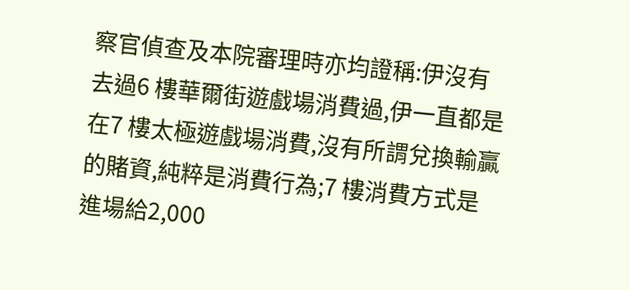察官偵查及本院審理時亦均證稱:伊沒有去過6 樓華爾街遊戲場消費過,伊一直都是在7 樓太極遊戲場消費,沒有所謂兌換輸贏的賭資,純粹是消費行為;7 樓消費方式是進場給2,000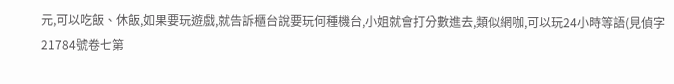元,可以吃飯、休飯,如果要玩遊戲,就告訴櫃台說要玩何種機台,小姐就會打分數進去,類似網咖,可以玩24小時等語(見偵字21784號卷七第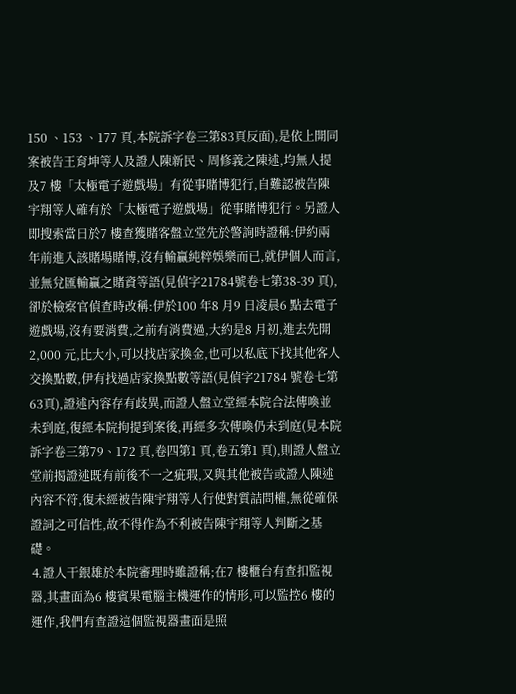150 、153 、177 頁,本院訴字卷三第83頁反面),是依上開同案被告王育坤等人及證人陳新民、周修義之陳述,均無人提及7 樓「太極電子遊戲場」有從事賭博犯行,自難認被告陳宇翔等人確有於「太極電子遊戲場」從事賭博犯行。另證人即搜索當日於7 樓查獲賭客盤立堂先於警詢時證稱:伊約兩年前進入該賭場賭博,沒有輸贏純粹娛樂而已,就伊個人而言,並無兌匯輸贏之賭資等語(見偵字21784號卷七第38-39 頁),卻於檢察官偵查時改稱:伊於100 年8 月9 日凌晨6 點去電子遊戲場,沒有要消費,之前有消費過,大約是8 月初,進去先開2,000 元,比大小,可以找店家換金,也可以私底下找其他客人交換點數,伊有找過店家換點數等語(見偵字21784 號卷七第63頁),證述內容存有歧異,而證人盤立堂經本院合法傳喚並未到庭,復經本院拘提到案後,再經多次傳喚仍未到庭(見本院訴字卷三第79、172 頁,卷四第1 頁,卷五第1 頁),則證人盤立堂前揭證述既有前後不一之疵瑕,又與其他被告或證人陳述內容不符,復未經被告陳宇翔等人行使對質詰問權,無從確保證詞之可信性,故不得作為不利被告陳宇翔等人判斷之基礎。
⒋證人干銀雄於本院審理時雖證稱;在7 樓櫃台有查扣監視器,其畫面為6 樓賓果電腦主機運作的情形,可以監控6 樓的運作,我們有查證這個監視器畫面是照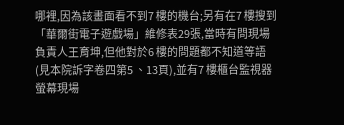哪裡,因為該畫面看不到7 樓的機台;另有在7 樓搜到「華爾街電子遊戲場」維修表29張,當時有問現場負責人王育坤,但他對於6 樓的問題都不知道等語(見本院訴字卷四第5 、13頁),並有7 樓櫃台監視器螢幕現場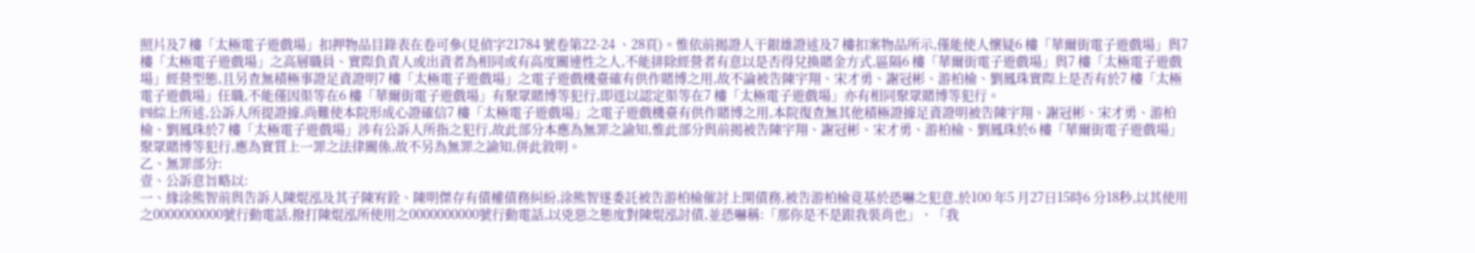照片及7 樓「太極電子遊戲場」扣押物品目錄表在卷可參(見偵字21784 號卷第22-24 、28頁)。惟依前揭證人干銀雄證述及7 樓扣案物品所示,僅能使人懷疑6 樓「華爾街電子遊戲場」與7 樓「太極電子遊戲場」之高層職員、實際負責人或出資者為相同或有高度關連性之人,不能排除經營者有意以是否得兌換賭金方式,區隔6 樓「華爾街電子遊戲場」與7 樓「太極電子遊戲場」經營型態,且另查無積極事證足資證明7 樓「太極電子遊戲場」之電子遊戲機臺確有供作賭博之用,故不論被告陳宇翔、宋才勇、謝冠彬、游柏榆、劉鳳珠實際上是否有於7 樓「太極電子遊戲場」任職,不能僅因渠等在6 樓「華爾街電子遊戲場」有聚眾賭博等犯行,即逕以認定渠等在7 樓「太極電子遊戲場」亦有相同聚眾賭博等犯行。
㈣綜上所述,公訴人所提證據,尚難使本院形成心證確信7 樓「太極電子遊戲場」之電子遊戲機臺有供作賭博之用,本院復查無其他積極證據足資證明被告陳宇翔、謝冠彬、宋才勇、游柏榆、劉鳳珠於7 樓「太極電子遊戲場」涉有公訴人所指之犯行,故此部分本應為無罪之諭知,惟此部分與前揭被告陳宇翔、謝冠彬、宋才勇、游柏榆、劉鳳珠於6 樓「華爾街電子遊戲場」聚眾賭博等犯行,應為實質上一罪之法律關係,故不另為無罪之諭知,併此敘明。
乙、無罪部分:
壹、公訴意旨略以:
一、緣涂熊智前與告訴人陳焜泓及其子陳宥銓、陳明傑存有債權債務糾紛,涂熊智遂委託被告游柏榆催討上開債務,被告游柏榆竟基於恐嚇之犯意,於100 年5 月27日15時6 分18秒,以其使用之0000000000號行動電話,撥打陳焜泓所使用之0000000000號行動電話,以兇惡之態度對陳焜泓討債,並恐嚇稱:「那你是不是跟我裝肖也」、「我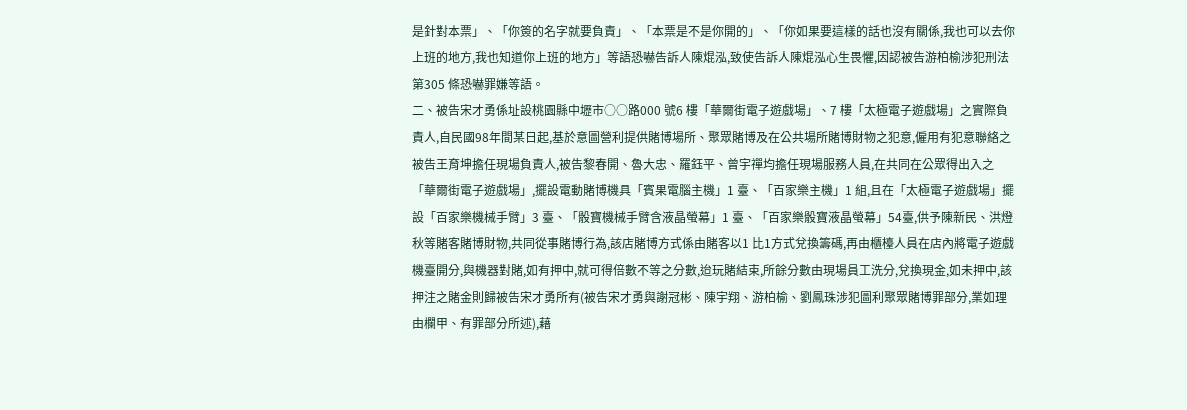是針對本票」、「你簽的名字就要負責」、「本票是不是你開的」、「你如果要這樣的話也沒有關係,我也可以去你上班的地方,我也知道你上班的地方」等語恐嚇告訴人陳焜泓,致使告訴人陳焜泓心生畏懼,因認被告游柏榆涉犯刑法第305 條恐嚇罪嫌等語。
二、被告宋才勇係址設桃園縣中壢市○○路000 號6 樓「華爾街電子遊戲場」、7 樓「太極電子遊戲場」之實際負責人,自民國98年間某日起,基於意圖營利提供賭博場所、聚眾賭博及在公共場所賭博財物之犯意,僱用有犯意聯絡之被告王育坤擔任現場負責人,被告黎春開、魯大忠、羅鈺平、曾宇禪均擔任現場服務人員,在共同在公眾得出入之「華爾街電子遊戲場」,擺設電動賭博機具「賓果電腦主機」1 臺、「百家樂主機」1 組,且在「太極電子遊戲場」擺設「百家樂機械手臂」3 臺、「骰寶機械手臂含液晶螢幕」1 臺、「百家樂骰寶液晶螢幕」54臺,供予陳新民、洪燈秋等賭客賭博財物,共同從事賭博行為,該店賭博方式係由賭客以1 比1方式兌換籌碼,再由櫃檯人員在店內將電子遊戲機臺開分,與機器對賭,如有押中,就可得倍數不等之分數,迨玩賭結束,所餘分數由現場員工洗分,兌換現金,如未押中,該押注之賭金則歸被告宋才勇所有(被告宋才勇與謝冠彬、陳宇翔、游柏榆、劉鳳珠涉犯圖利聚眾賭博罪部分,業如理由欄甲、有罪部分所述),藉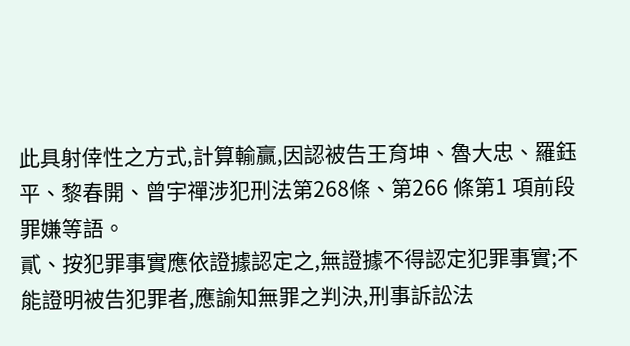此具射倖性之方式,計算輸贏,因認被告王育坤、魯大忠、羅鈺平、黎春開、曾宇禪涉犯刑法第268條、第266 條第1 項前段罪嫌等語。
貳、按犯罪事實應依證據認定之,無證據不得認定犯罪事實;不能證明被告犯罪者,應諭知無罪之判決,刑事訴訟法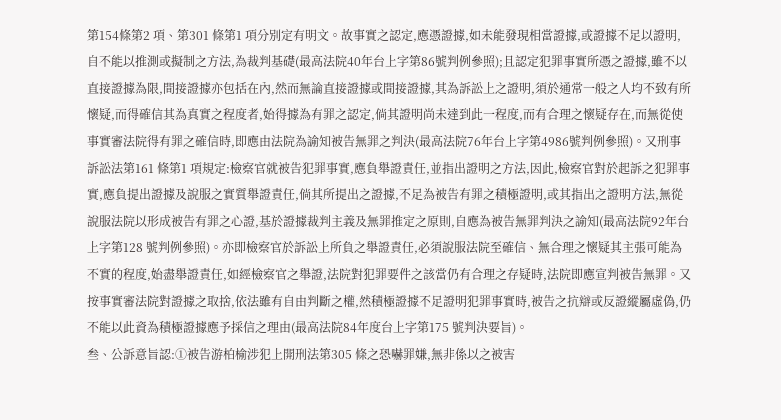第154條第2 項、第301 條第1 項分別定有明文。故事實之認定,應憑證據,如未能發現相當證據,或證據不足以證明,自不能以推測或擬制之方法,為裁判基礎(最高法院40年台上字第86號判例參照);且認定犯罪事實所憑之證據,雖不以直接證據為限,間接證據亦包括在內,然而無論直接證據或間接證據,其為訴訟上之證明,須於通常一般之人均不致有所懷疑,而得確信其為真實之程度者,始得據為有罪之認定,倘其證明尚未達到此一程度,而有合理之懷疑存在,而無從使事實審法院得有罪之確信時,即應由法院為諭知被告無罪之判決(最高法院76年台上字第4986號判例參照)。又刑事訴訟法第161 條第1 項規定:檢察官就被告犯罪事實,應負舉證責任,並指出證明之方法,因此,檢察官對於起訴之犯罪事實,應負提出證據及說服之實質舉證責任,倘其所提出之證據,不足為被告有罪之積極證明,或其指出之證明方法,無從說服法院以形成被告有罪之心證,基於證據裁判主義及無罪推定之原則,自應為被告無罪判決之諭知(最高法院92年台上字第128 號判例參照)。亦即檢察官於訴訟上所負之舉證責任,必須說服法院至確信、無合理之懷疑其主張可能為不實的程度,始盡舉證責任,如經檢察官之舉證,法院對犯罪要件之該當仍有合理之存疑時,法院即應宣判被告無罪。又按事實審法院對證據之取捨,依法雖有自由判斷之權,然積極證據不足證明犯罪事實時,被告之抗辯或反證縱屬虛偽,仍不能以此資為積極證據應予採信之理由(最高法院84年度台上字第175 號判決要旨)。
叁、公訴意旨認:①被告游柏榆涉犯上開刑法第305 條之恐嚇罪嫌,無非係以之被害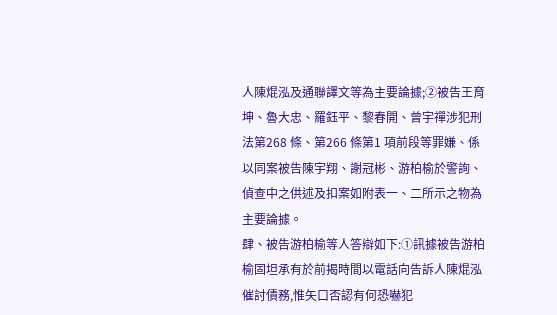人陳焜泓及通聯譯文等為主要論據;②被告王育坤、魯大忠、羅鈺平、黎春開、曾宇禪涉犯刑法第268 條、第266 條第1 項前段等罪嫌、係以同案被告陳宇翔、謝冠彬、游柏榆於警詢、偵查中之供述及扣案如附表一、二所示之物為主要論據。
肆、被告游柏榆等人答辯如下:①訊據被告游柏榆固坦承有於前揭時間以電話向告訴人陳焜泓催討債務,惟矢口否認有何恐嚇犯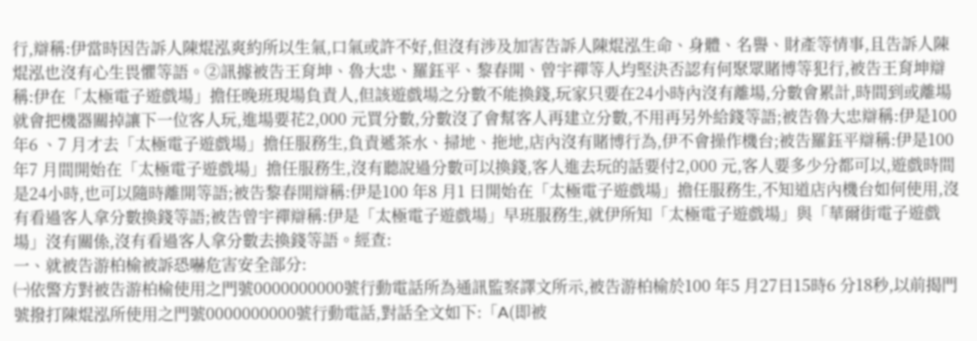行,辯稱:伊當時因告訴人陳焜泓爽約所以生氣,口氣或許不好,但沒有涉及加害告訴人陳焜泓生命、身體、名譽、財產等情事,且告訴人陳焜泓也沒有心生畏懼等語。②訊據被告王育坤、魯大忠、羅鈺平、黎春開、曾宇禪等人均堅決否認有何聚眾賭博等犯行,被告王育坤辯稱:伊在「太極電子遊戲場」擔任晚班現場負責人,但該遊戲場之分數不能換錢,玩家只要在24小時內沒有離場,分數會累計,時間到或離場就會把機器關掉讓下一位客人玩,進場要花2,000 元買分數,分數沒了會幫客人再建立分數,不用再另外給錢等語;被告魯大忠辯稱:伊是100 年6 、7 月才去「太極電子遊戲場」擔任服務生,負責遞茶水、掃地、拖地,店內沒有賭博行為,伊不會操作機台;被告羅鈺平辯稱:伊是100 年7 月間開始在「太極電子遊戲場」擔任服務生,沒有聽說過分數可以換錢,客人進去玩的話要付2,000 元,客人要多少分都可以,遊戲時間是24小時,也可以隨時離開等語;被告黎春開辯稱:伊是100 年8 月1 日開始在「太極電子遊戲場」擔任服務生,不知道店內機台如何使用,沒有看過客人拿分數換錢等語;被告曾宇禪辯稱:伊是「太極電子遊戲場」早班服務生,就伊所知「太極電子遊戲場」與「華爾街電子遊戲場」沒有關係,沒有看過客人拿分數去換錢等語。經查:
一、就被告游柏榆被訴恐嚇危害安全部分:
㈠依警方對被告游柏榆使用之門號0000000000號行動電話所為通訊監察譯文所示,被告游柏榆於100 年5 月27日15時6 分18秒,以前揭門號撥打陳焜泓所使用之門號0000000000號行動電話,對話全文如下:「A(即被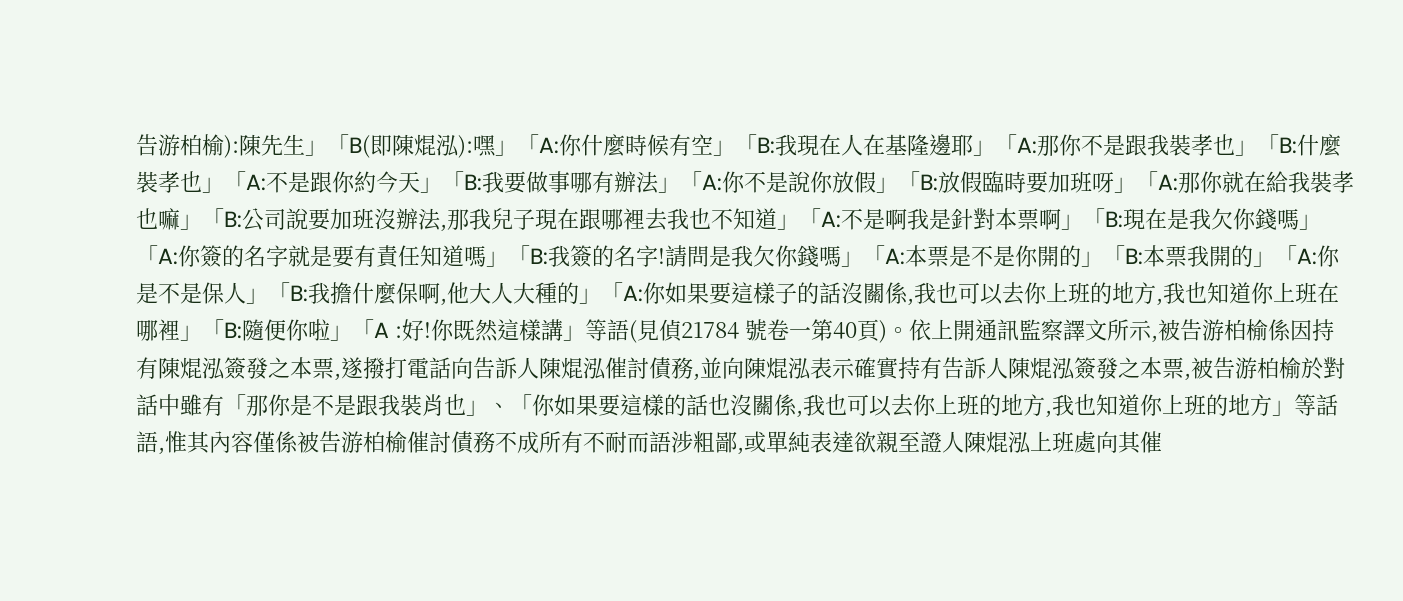告游柏榆):陳先生」「B(即陳焜泓):嘿」「A:你什麼時候有空」「B:我現在人在基隆邊耶」「A:那你不是跟我裝孝也」「B:什麼裝孝也」「A:不是跟你約今天」「B:我要做事哪有辦法」「A:你不是說你放假」「B:放假臨時要加班呀」「A:那你就在給我裝孝也嘛」「B:公司說要加班沒辦法,那我兒子現在跟哪裡去我也不知道」「A:不是啊我是針對本票啊」「B:現在是我欠你錢嗎」「A:你簽的名字就是要有責任知道嗎」「B:我簽的名字!請問是我欠你錢嗎」「A:本票是不是你開的」「B:本票我開的」「A:你是不是保人」「B:我擔什麼保啊,他大人大種的」「A:你如果要這樣子的話沒關係,我也可以去你上班的地方,我也知道你上班在哪裡」「B:隨便你啦」「A :好!你既然這樣講」等語(見偵21784 號卷一第40頁)。依上開通訊監察譯文所示,被告游柏榆係因持有陳焜泓簽發之本票,遂撥打電話向告訴人陳焜泓催討債務,並向陳焜泓表示確實持有告訴人陳焜泓簽發之本票,被告游柏榆於對話中雖有「那你是不是跟我裝肖也」、「你如果要這樣的話也沒關係,我也可以去你上班的地方,我也知道你上班的地方」等話語,惟其內容僅係被告游柏榆催討債務不成所有不耐而語涉粗鄙,或單純表達欲親至證人陳焜泓上班處向其催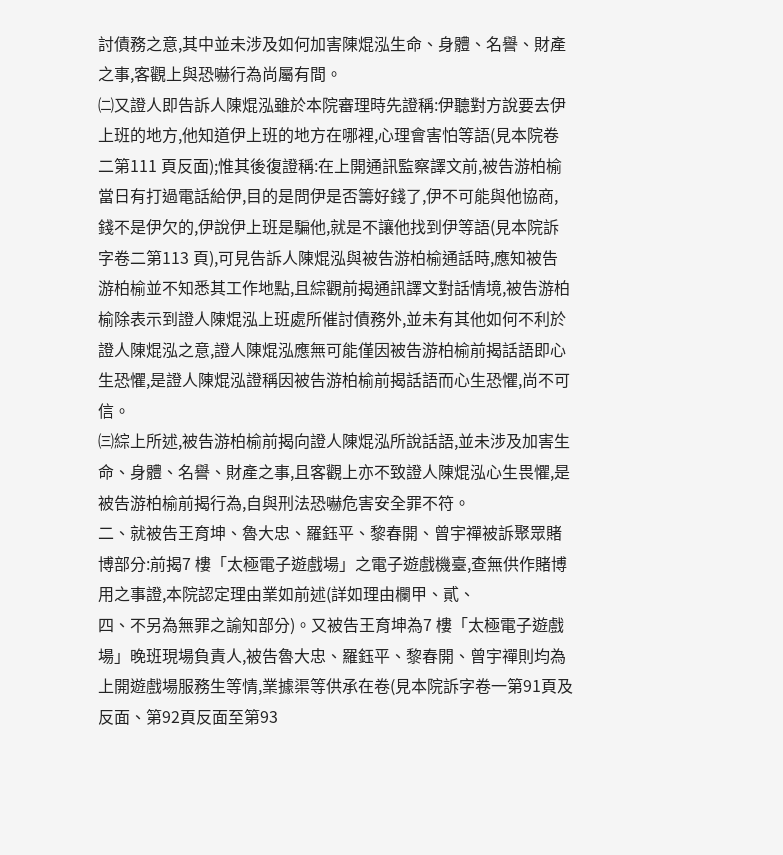討債務之意,其中並未涉及如何加害陳焜泓生命、身體、名譽、財產之事,客觀上與恐嚇行為尚屬有間。
㈡又證人即告訴人陳焜泓雖於本院審理時先證稱:伊聽對方說要去伊上班的地方,他知道伊上班的地方在哪裡,心理會害怕等語(見本院卷二第111 頁反面);惟其後復證稱:在上開通訊監察譯文前,被告游柏榆當日有打過電話給伊,目的是問伊是否籌好錢了,伊不可能與他協商,錢不是伊欠的,伊說伊上班是騙他,就是不讓他找到伊等語(見本院訴字卷二第113 頁),可見告訴人陳焜泓與被告游柏榆通話時,應知被告游柏榆並不知悉其工作地點,且綜觀前揭通訊譯文對話情境,被告游柏榆除表示到證人陳焜泓上班處所催討債務外,並未有其他如何不利於證人陳焜泓之意,證人陳焜泓應無可能僅因被告游柏榆前揭話語即心生恐懼,是證人陳焜泓證稱因被告游柏榆前揭話語而心生恐懼,尚不可信。
㈢綜上所述,被告游柏榆前揭向證人陳焜泓所說話語,並未涉及加害生命、身體、名譽、財產之事,且客觀上亦不致證人陳焜泓心生畏懼,是被告游柏榆前揭行為,自與刑法恐嚇危害安全罪不符。
二、就被告王育坤、魯大忠、羅鈺平、黎春開、曾宇禪被訴聚眾賭博部分:前揭7 樓「太極電子遊戲場」之電子遊戲機臺,查無供作賭博用之事證,本院認定理由業如前述(詳如理由欄甲、貳、
四、不另為無罪之諭知部分)。又被告王育坤為7 樓「太極電子遊戲場」晚班現場負責人,被告魯大忠、羅鈺平、黎春開、曾宇禪則均為上開遊戲場服務生等情,業據渠等供承在卷(見本院訴字卷一第91頁及反面、第92頁反面至第93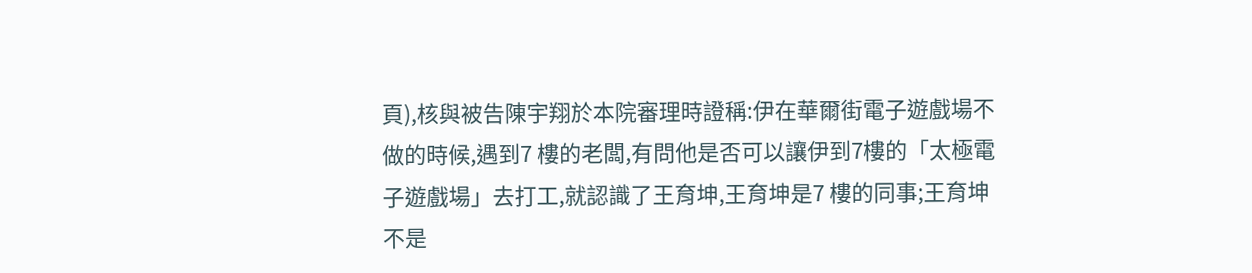頁),核與被告陳宇翔於本院審理時證稱:伊在華爾街電子遊戲場不做的時候,遇到7 樓的老闆,有問他是否可以讓伊到7樓的「太極電子遊戲場」去打工,就認識了王育坤,王育坤是7 樓的同事;王育坤不是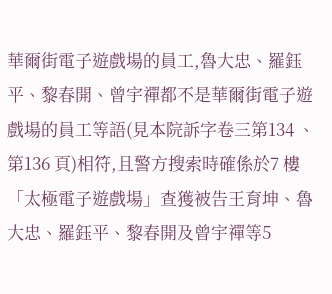華爾街電子遊戲場的員工,魯大忠、羅鈺平、黎春開、曾宇禪都不是華爾街電子遊戲場的員工等語(見本院訴字卷三第134 、第136 頁)相符,且警方搜索時確係於7 樓「太極電子遊戲場」查獲被告王育坤、魯大忠、羅鈺平、黎春開及曾宇禪等5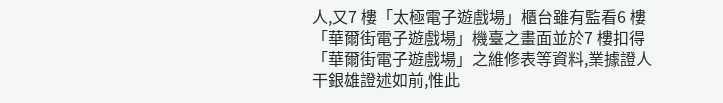人,又7 樓「太極電子遊戲場」櫃台雖有監看6 樓「華爾街電子遊戲場」機臺之畫面並於7 樓扣得「華爾街電子遊戲場」之維修表等資料,業據證人干銀雄證述如前,惟此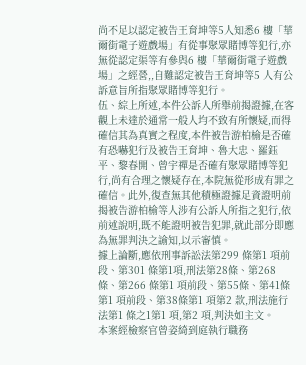尚不足以認定被告王育坤等5人知悉6 樓「華爾街電子遊戲場」有從事聚眾賭博等犯行,亦無從認定渠等有參與6 樓「華爾街電子遊戲場」之經營,,自難認定被告王育坤等5 人有公訴意旨所指聚眾賭博等犯行。
伍、綜上所述,本件公訴人所舉前揭證據,在客觀上未達於通常一般人均不致有所懷疑,而得確信其為真實之程度,本件被告游柏榆是否確有恐嚇犯行及被告王育坤、魯大忠、羅鈺平、黎春開、曾宇禪是否確有聚眾賭博等犯行,尚有合理之懷疑存在,本院無從形成有罪之確信。此外,復查無其他積極證據足資證明前揭被告游柏榆等人涉有公訴人所指之犯行,依前述說明,既不能證明被告犯罪,就此部分即應為無罪判決之諭知,以示審慎。
據上論斷,應依刑事訴訟法第299 條第1 項前段、第301 條第1項,刑法第28條、第268 條、第266 條第1 項前段、第55條、第41條第1 項前段、第38條第1 項第2 款,刑法施行法第1 條之1第1 項,第2 項,判決如主文。
本案經檢察官曾姿綺到庭執行職務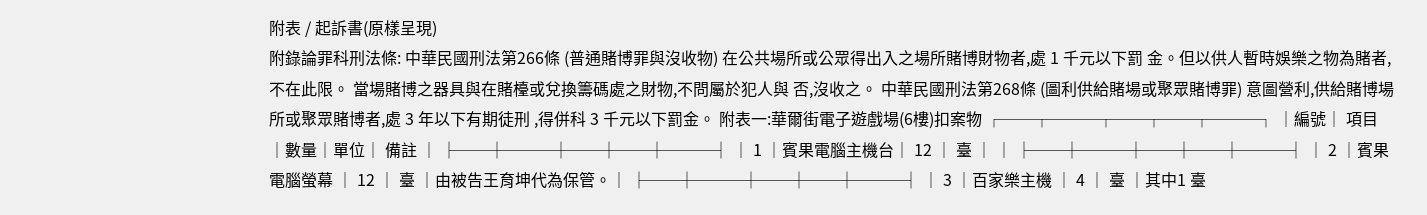附表 / 起訴書(原樣呈現)
附錄論罪科刑法條: 中華民國刑法第266條 (普通賭博罪與沒收物) 在公共場所或公眾得出入之場所賭博財物者,處 1 千元以下罰 金。但以供人暫時娛樂之物為賭者,不在此限。 當場賭博之器具與在賭檯或兌換籌碼處之財物,不問屬於犯人與 否,沒收之。 中華民國刑法第268條 (圖利供給賭場或聚眾賭博罪) 意圖營利,供給賭博場所或聚眾賭博者,處 3 年以下有期徒刑 ,得併科 3 千元以下罰金。 附表一:華爾街電子遊戲場(6樓)扣案物 ┌──┬───┬──┬──┬───┐ │編號│ 項目 │數量│單位│ 備註 │ ├──┼───┼──┼──┼───┤ │ 1 │賓果電腦主機台│ 12 │ 臺 │ │ ├──┼───┼──┼──┼───┤ │ 2 │賓果電腦螢幕 │ 12 │ 臺 │由被告王育坤代為保管。│ ├──┼───┼──┼──┼───┤ │ 3 │百家樂主機 │ 4 │ 臺 │其中1 臺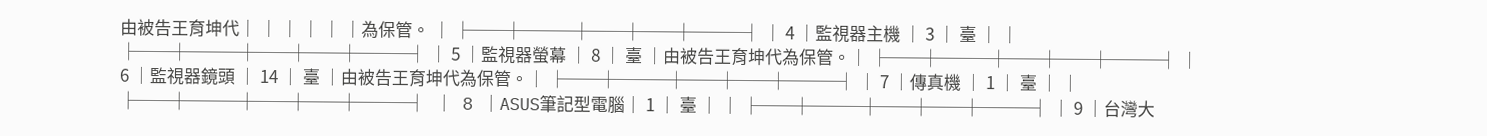由被告王育坤代│ │ │ │ │ │為保管。 │ ├──┼───┼──┼──┼───┤ │ 4 │監視器主機 │ 3 │ 臺 │ │ ├──┼───┼──┼──┼───┤ │ 5 │監視器螢幕 │ 8 │ 臺 │由被告王育坤代為保管。│ ├──┼───┼──┼──┼───┤ │ 6 │監視器鏡頭 │ 14 │ 臺 │由被告王育坤代為保管。│ ├──┼───┼──┼──┼───┤ │ 7 │傳真機 │ 1 │ 臺 │ │ ├──┼───┼──┼──┼───┤ │ 8 │ASUS筆記型電腦│ 1 │ 臺 │ │ ├──┼───┼──┼──┼───┤ │ 9 │台灣大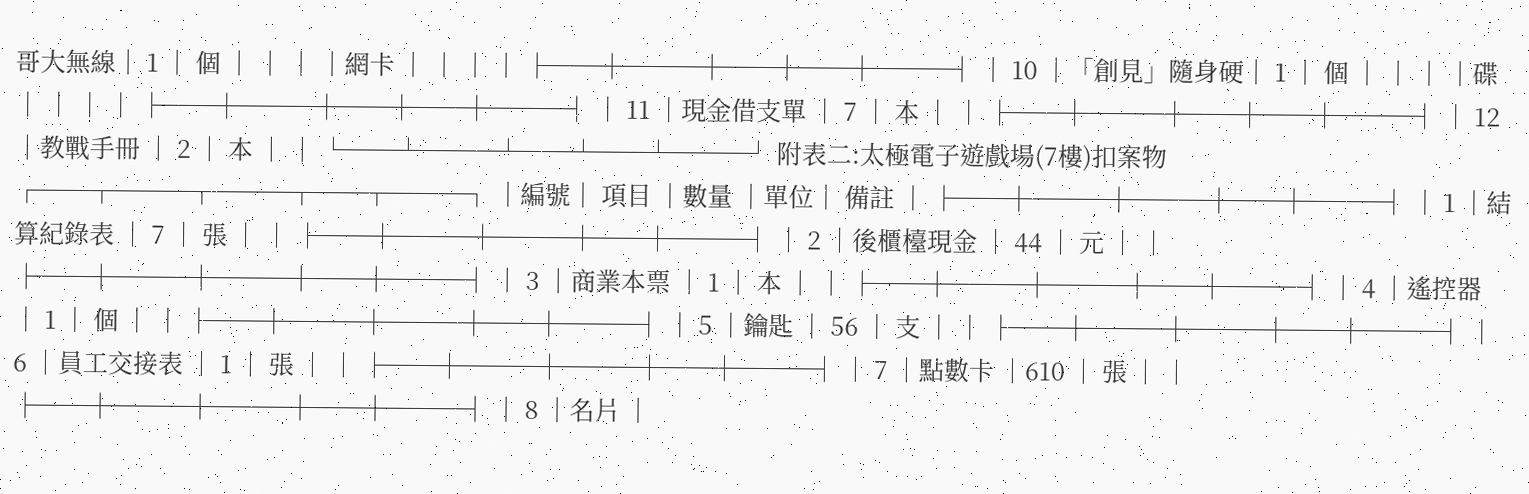哥大無線│ 1 │ 個 │ │ │ │網卡 │ │ │ │ ├──┼───┼──┼──┼───┤ │ 10 │「創見」隨身硬│ 1 │ 個 │ │ │ │碟 │ │ │ │ ├──┼───┼──┼──┼───┤ │ 11 │現金借支單 │ 7 │ 本 │ │ ├──┼───┼──┼──┼───┤ │ 12 │教戰手冊 │ 2 │ 本 │ │ └──┴───┴──┴──┴───┘ 附表二:太極電子遊戲場(7樓)扣案物 ┌──┬───┬───┬──┬───┐ │編號│ 項目 │數量 │單位│ 備註 │ ├──┼───┼───┼──┼───┤ │ 1 │結算紀錄表 │ 7 │ 張 │ │ ├──┼───┼───┼──┼───┤ │ 2 │後櫃檯現金 │ 44 │ 元 │ │ ├──┼───┼───┼──┼───┤ │ 3 │商業本票 │ 1 │ 本 │ │ ├──┼───┼───┼──┼───┤ │ 4 │遙控器 │ 1 │ 個 │ │ ├──┼───┼───┼──┼───┤ │ 5 │鑰匙 │ 56 │ 支 │ │ ├──┼───┼───┼──┼───┤ │ 6 │員工交接表 │ 1 │ 張 │ │ ├──┼───┼───┼──┼───┤ │ 7 │點數卡 │610 │ 張 │ │ ├──┼───┼───┼──┼───┤ │ 8 │名片 │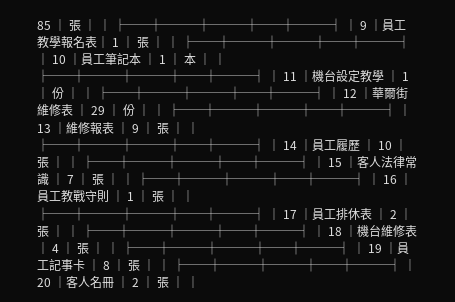85 │ 張 │ │ ├──┼───┼───┼──┼───┤ │ 9 │員工教學報名表│ 1 │ 張 │ │ ├──┼───┼───┼──┼───┤ │ 10 │員工筆記本 │ 1 │ 本 │ │ ├──┼───┼───┼──┼───┤ │ 11 │機台設定教學 │ 1 │ 份 │ │ ├──┼───┼───┼──┼───┤ │ 12 │華爾街維修表 │ 29 │ 份 │ │ ├──┼───┼───┼──┼───┤ │ 13 │維修報表 │ 9 │ 張 │ │ ├──┼───┼───┼──┼───┤ │ 14 │員工履歷 │ 10 │ 張 │ │ ├──┼───┼───┼──┼───┤ │ 15 │客人法律常識 │ 7 │ 張 │ │ ├──┼───┼───┼──┼───┤ │ 16 │員工教戰守則 │ 1 │ 張 │ │ ├──┼───┼───┼──┼───┤ │ 17 │員工排休表 │ 2 │ 張 │ │ ├──┼───┼───┼──┼───┤ │ 18 │機台維修表 │ 4 │ 張 │ │ ├──┼───┼───┼──┼───┤ │ 19 │員工記事卡 │ 8 │ 張 │ │ ├──┼───┼───┼──┼───┤ │ 20 │客人名冊 │ 2 │ 張 │ │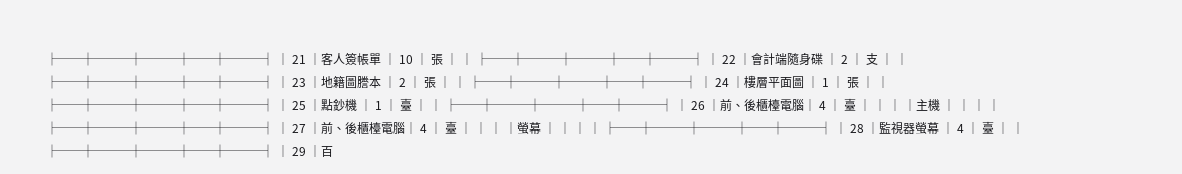├──┼───┼───┼──┼───┤ │ 21 │客人簽帳單 │ 10 │ 張 │ │ ├──┼───┼───┼──┼───┤ │ 22 │會計端隨身碟 │ 2 │ 支 │ │ ├──┼───┼───┼──┼───┤ │ 23 │地籍圖謄本 │ 2 │ 張 │ │ ├──┼───┼───┼──┼───┤ │ 24 │樓層平面圖 │ 1 │ 張 │ │ ├──┼───┼───┼──┼───┤ │ 25 │點鈔機 │ 1 │ 臺 │ │ ├──┼───┼───┼──┼───┤ │ 26 │前、後櫃檯電腦│ 4 │ 臺 │ │ │ │主機 │ │ │ │ ├──┼───┼───┼──┼───┤ │ 27 │前、後櫃檯電腦│ 4 │ 臺 │ │ │ │螢幕 │ │ │ │ ├──┼───┼───┼──┼───┤ │ 28 │監視器螢幕 │ 4 │ 臺 │ │ ├──┼───┼───┼──┼───┤ │ 29 │百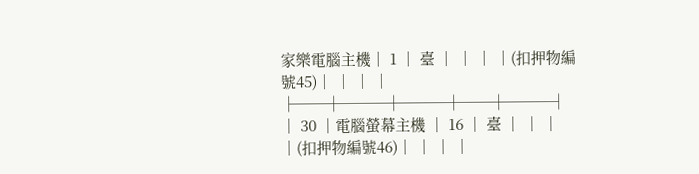家樂電腦主機│ 1 │ 臺 │ │ │ │(扣押物編號45)│ │ │ │ ├──┼───┼───┼──┼───┤ │ 30 │電腦螢幕主機 │ 16 │ 臺 │ │ │ │(扣押物編號46)│ │ │ │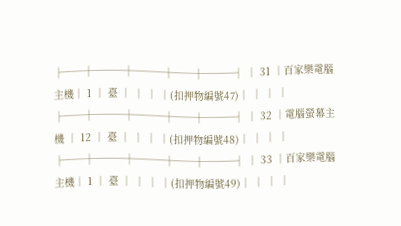├──┼───┼───┼──┼───┤ │ 31 │百家樂電腦主機│ 1 │ 臺 │ │ │ │(扣押物編號47)│ │ │ │ ├──┼───┼───┼──┼───┤ │ 32 │電腦螢幕主機 │ 12 │ 臺 │ │ │ │(扣押物編號48)│ │ │ │ ├──┼───┼───┼──┼───┤ │ 33 │百家樂電腦主機│ 1 │ 臺 │ │ │ │(扣押物編號49)│ │ │ │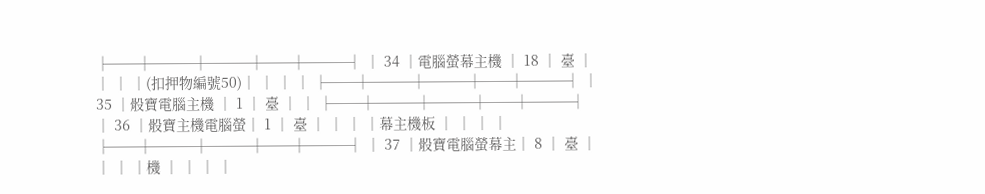├──┼───┼───┼──┼───┤ │ 34 │電腦螢幕主機 │ 18 │ 臺 │ │ │ │(扣押物編號50)│ │ │ │ ├──┼───┼───┼──┼───┤ │ 35 │骰寶電腦主機 │ 1 │ 臺 │ │ ├──┼───┼───┼──┼───┤ │ 36 │骰寶主機電腦螢│ 1 │ 臺 │ │ │ │幕主機板 │ │ │ │ ├──┼───┼───┼──┼───┤ │ 37 │骰寶電腦螢幕主│ 8 │ 臺 │ │ │ │機 │ │ │ │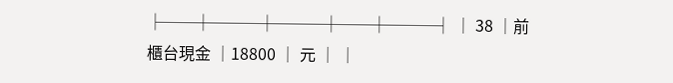├──┼───┼───┼──┼───┤ │ 38 │前櫃台現金 │18800 │ 元 │ │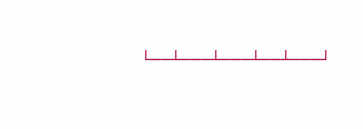└──┴───┴───┴──┴───┘